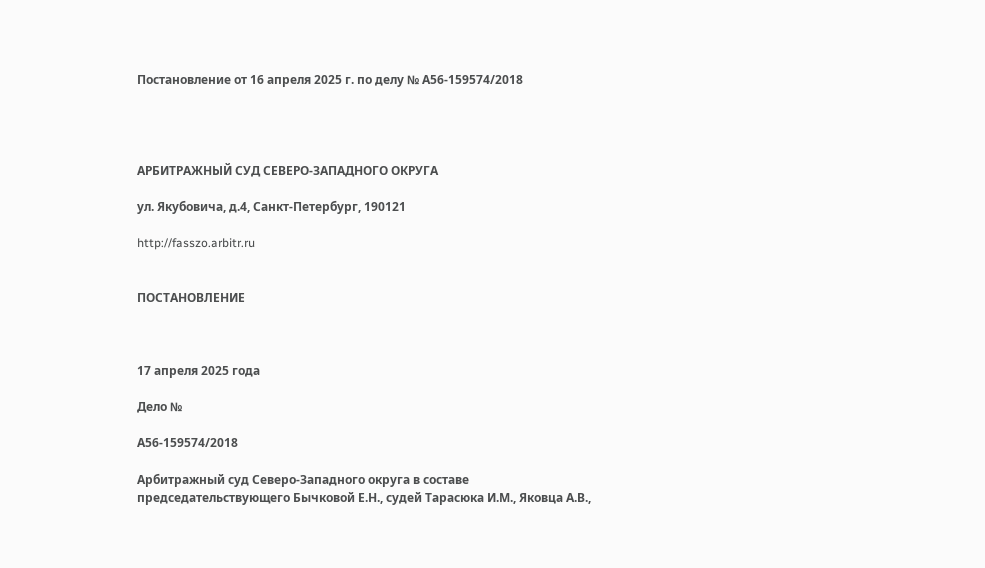Постановление от 16 апреля 2025 г. по делу № А56-159574/2018




АРБИТРАЖНЫЙ СУД СЕВЕРО-ЗАПАДНОГО ОКРУГА

ул. Якубовича, д.4, Санкт-Петербург, 190121

http://fasszo.arbitr.ru


ПОСТАНОВЛЕНИЕ



17 апреля 2025 года

Дело №

А56-159574/2018

Арбитражный суд Северо-Западного округа в составе председательствующего Бычковой Е.Н., судей Тарасюка И.М., Яковца А.В.,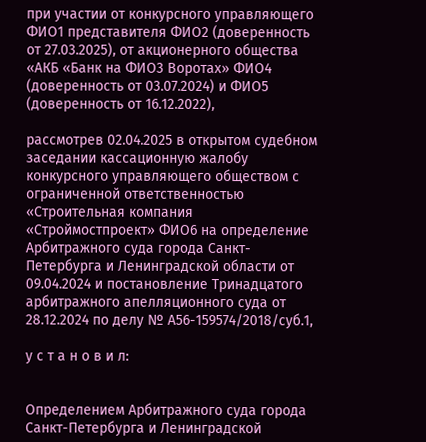при участии от конкурсного управляющего ФИО1 представителя ФИО2 (доверенность от 27.03.2025), от акционерного общества «АКБ «Банк на ФИО3 Воротах» ФИО4 (доверенность от 03.07.2024) и ФИО5 (доверенность от 16.12.2022),

рассмотрев 02.04.2025 в открытом судебном заседании кассационную жалобу конкурсного управляющего обществом с ограниченной ответственностью «Строительная компания «Строймостпроект» ФИО6 на определение Арбитражного суда города Санкт-Петербурга и Ленинградской области от 09.04.2024 и постановление Тринадцатого арбитражного апелляционного суда от 28.12.2024 по делу № А56-159574/2018/суб.1,

у с т а н о в и л:


Определением Арбитражного суда города Санкт-Петербурга и Ленинградской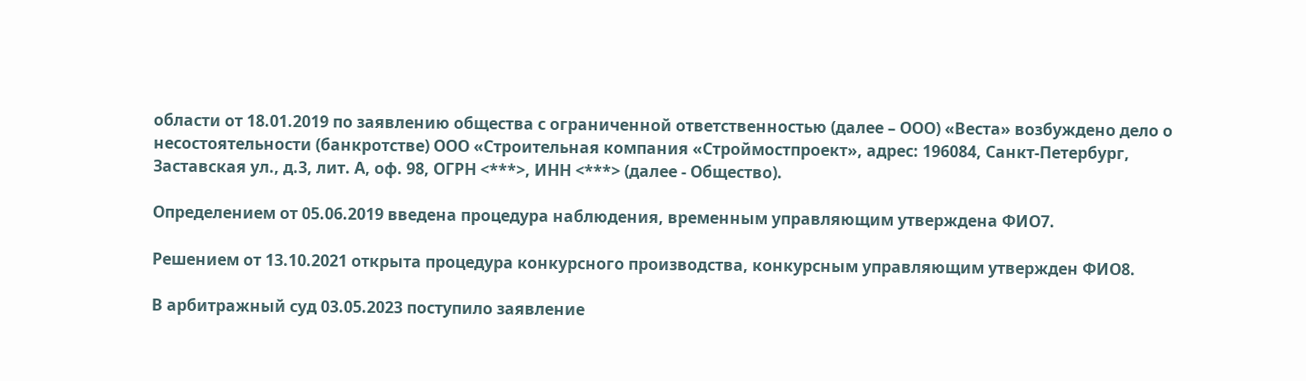области от 18.01.2019 по заявлению общества с ограниченной ответственностью (далее – ООО) «Веста» возбуждено дело о несостоятельности (банкротстве) ООО «Строительная компания «Строймостпроект», адрес: 196084, Санкт-Петербург, Заставская ул., д.3, лит. А, оф. 98, ОГРН <***>, ИНН <***> (далее - Общество).

Определением от 05.06.2019 введена процедура наблюдения, временным управляющим утверждена ФИО7.

Решением от 13.10.2021 открыта процедура конкурсного производства, конкурсным управляющим утвержден ФИО8.

В арбитражный суд 03.05.2023 поступило заявление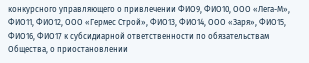конкурсного управляющего о привлечении ФИО9, ФИО10, ООО «Лега-М», ФИО11, ФИО12, ООО «Гермес Строй», ФИО13, ФИО14, ООО «Заря», ФИО15, ФИО16, ФИО17 к субсидиарной ответственности по обязательствам Общества, о приостановлении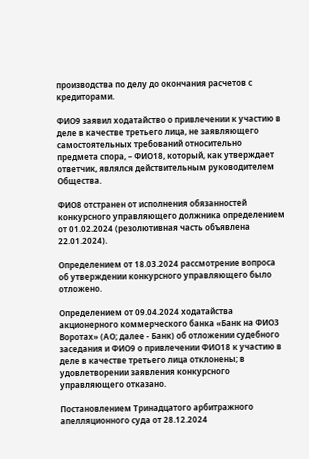производства по делу до окончания расчетов с кредиторами.

ФИО9 заявил ходатайство о привлечении к участию в деле в качестве третьего лица, не заявляющего самостоятельных требований относительно предмета спора, – ФИО18, который, как утверждает ответчик, являлся действительным руководителем Общества.

ФИО8 отстранен от исполнения обязанностей конкурсного управляющего должника определением от 01.02.2024 (резолютивная часть объявлена 22.01.2024).

Определением от 18.03.2024 рассмотрение вопроса об утверждении конкурсного управляющего было отложено.

Определением от 09.04.2024 ходатайства акционерного коммерческого банка «Банк на ФИО3 Воротах» (АО; далее - Банк) об отложении судебного заседания и ФИО9 о привлечении ФИО18 к участию в деле в качестве третьего лица отклонены; в удовлетворении заявления конкурсного управляющего отказано.

Постановлением Тринадцатого арбитражного апелляционного суда от 28.12.2024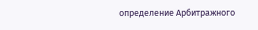определение Арбитражного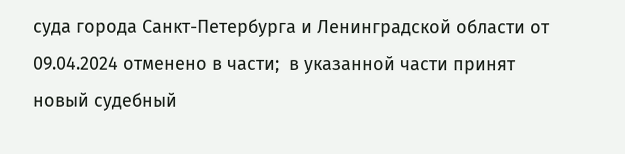суда города Санкт-Петербурга и Ленинградской области от 09.04.2024 отменено в части;  в указанной части принят новый судебный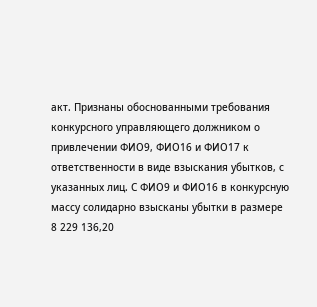акт. Признаны обоснованными требования конкурсного управляющего должником о привлечении ФИО9, ФИО16 и ФИО17 к ответственности в виде взыскания убытков, с указанных лиц. С ФИО9 и ФИО16 в конкурсную массу солидарно взысканы убытки в размере 8 229 136,20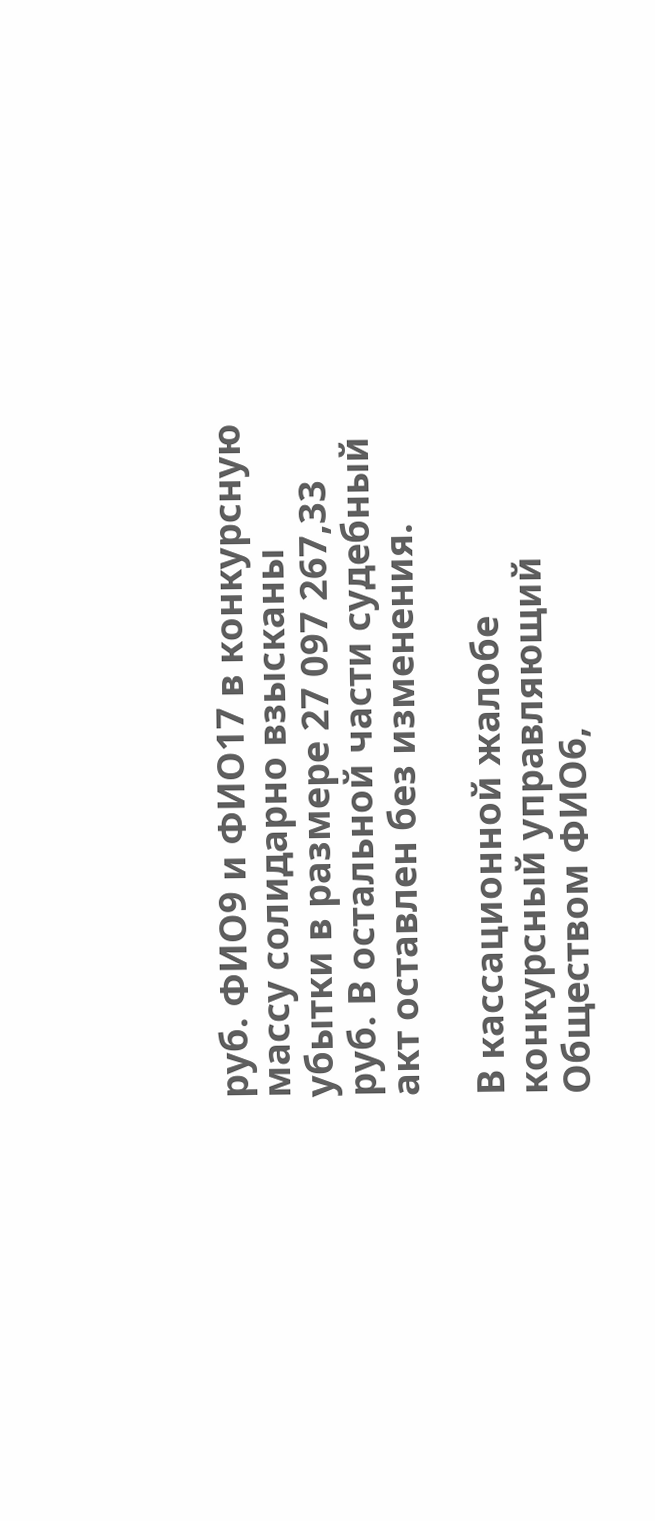руб. ФИО9 и ФИО17 в конкурсную массу солидарно взысканы убытки в размере 27 097 267,33 руб. В остальной части судебный акт оставлен без изменения.

В кассационной жалобе конкурсный управляющий Обществом ФИО6,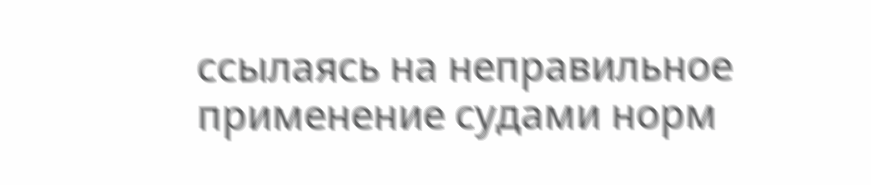ссылаясь на неправильное применение судами норм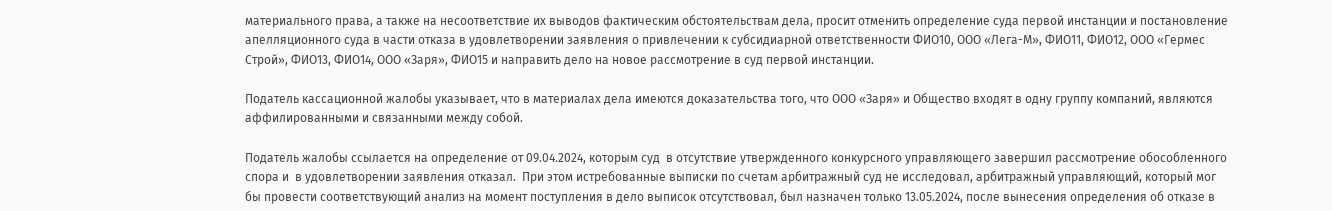материального права, а также на несоответствие их выводов фактическим обстоятельствам дела, просит отменить определение суда первой инстанции и постановление апелляционного суда в части отказа в удовлетворении заявления о привлечении к субсидиарной ответственности ФИО10, ООО «Лега-М», ФИО11, ФИО12, ООО «Гермес Строй», ФИО13, ФИО14, ООО «Заря», ФИО15 и направить дело на новое рассмотрение в суд первой инстанции.

Податель кассационной жалобы указывает, что в материалах дела имеются доказательства того, что ООО «Заря» и Общество входят в одну группу компаний, являются аффилированными и связанными между собой.

Податель жалобы ссылается на определение от 09.04.2024, которым суд  в отсутствие утвержденного конкурсного управляющего завершил рассмотрение обособленного спора и  в удовлетворении заявления отказал.  При этом истребованные выписки по счетам арбитражный суд не исследовал, арбитражный управляющий, который мог бы провести соответствующий анализ на момент поступления в дело выписок отсутствовал, был назначен только 13.05.2024, после вынесения определения об отказе в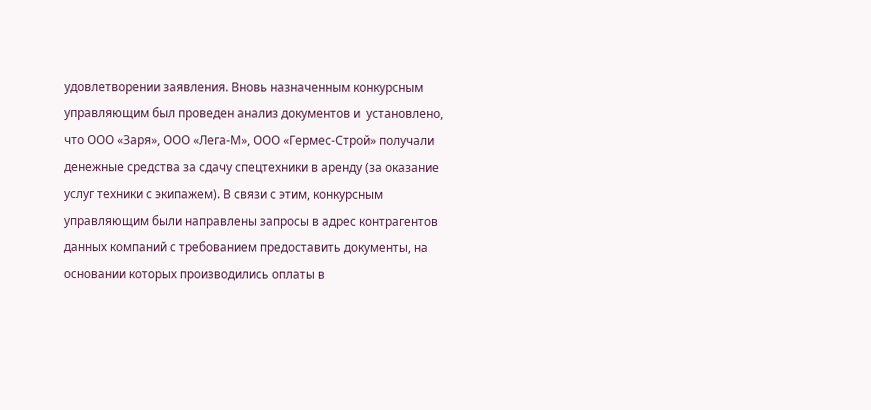удовлетворении заявления. Вновь назначенным конкурсным управляющим был проведен анализ документов и  установлено, что ООО «Заря», ООО «Лега-М», ООО «Гермес-Строй» получали денежные средства за сдачу спецтехники в аренду (за оказание услуг техники с экипажем). В связи с этим, конкурсным управляющим были направлены запросы в адрес контрагентов данных компаний с требованием предоставить документы, на основании которых производились оплаты в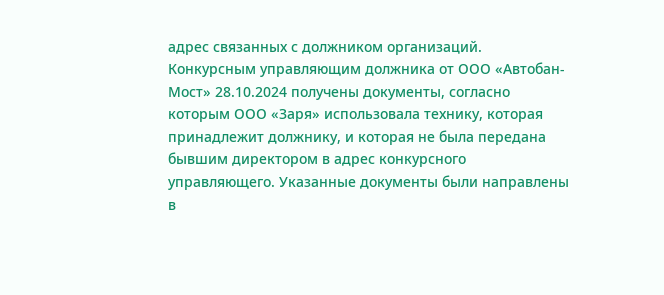адрес связанных с должником организаций.  Конкурсным управляющим должника от ООО «Автобан-Мост» 28.10.2024 получены документы, согласно которым ООО «Заря» использовала технику, которая принадлежит должнику, и которая не была передана бывшим директором в адрес конкурсного управляющего. Указанные документы были направлены в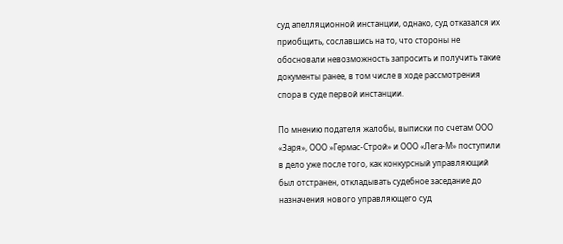суд апелляционной инстанции, однако, суд отказался их приобщить, сославшись на то, что стороны не обосновали невозможность запросить и получить такие документы ранее, в том числе в ходе рассмотрения спора в суде первой инстанции.

По мнению подателя жалобы, выписки по счетам ООО «Заря», ООО »Гермас-Строй» и ООО «Лега-М» поступили в дело уже после того, как конкурсный управляющий был отстранен, откладывать судебное заседание до назначения нового управляющего суд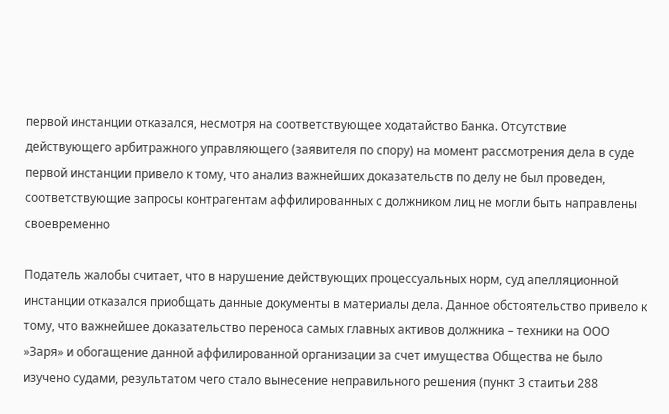первой инстанции отказался, несмотря на соответствующее ходатайство Банка. Отсутствие действующего арбитражного управляющего (заявителя по спору) на момент рассмотрения дела в суде первой инстанции привело к тому, что анализ важнейших доказательств по делу не был проведен, соответствующие запросы контрагентам аффилированных с должником лиц не могли быть направлены своевременно

Податель жалобы считает, что в нарушение действующих процессуальных норм, суд апелляционной инстанции отказался приобщать данные документы в материалы дела. Данное обстоятельство привело к тому, что важнейшее доказательство переноса самых главных активов должника – техники на ООО »Заря» и обогащение данной аффилированной организации за счет имущества Общества не было изучено судами, результатом чего стало вынесение неправильного решения (пункт 3 стаитьи 288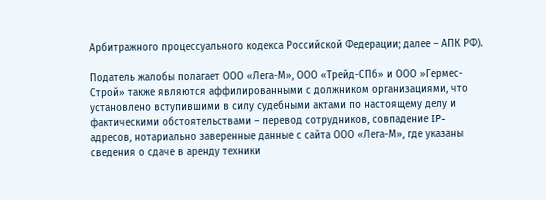Арбитражного процессуального кодекса Российской Федерации; далее – АПК РФ).

Податель жалобы полагает ООО «Лега-М», ООО «Трейд-СПб» и ООО »Гермес-Строй» также являются аффилированными с должником организациями, что установлено вступившими в силу судебными актами по настоящему делу и фактическими обстоятельствами – перевод сотрудников, совпадение IP-адресов, нотариально заверенные данные с сайта ООО «Лега-М», где указаны сведения о сдаче в аренду техники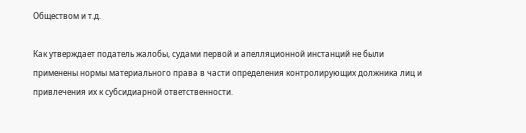Обществом и т.д.

Как утверждает податель жалобы, судами первой и апелляционной инстанций не были применены нормы материального права в части определения контролирующих должника лиц и привлечения их к субсидиарной ответственности.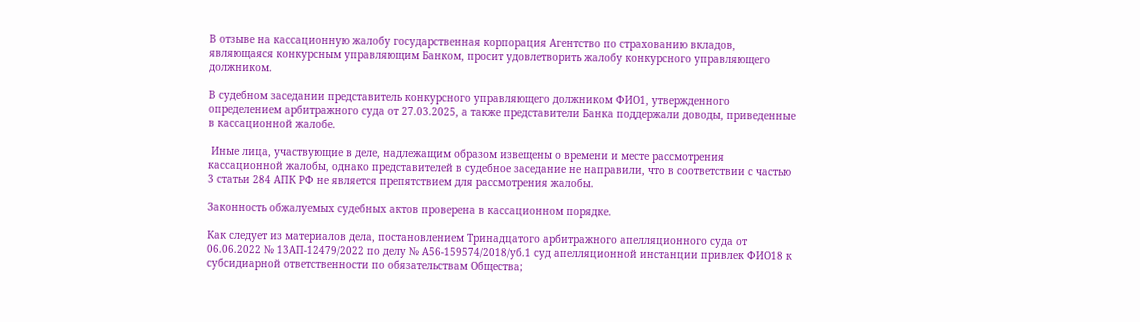В отзыве на кассационную жалобу государственная корпорация Агентство по страхованию вкладов, являющаяся конкурсным управляющим Банком, просит удовлетворить жалобу конкурсного управляющего должником.

В судебном заседании представитель конкурсного управляющего должником ФИО1, утвержденного определением арбитражного суда от 27.03.2025, а также представители Банка поддержали доводы, приведенные в кассационной жалобе.

 Иные лица, участвующие в деле, надлежащим образом извещены о времени и месте рассмотрения кассационной жалобы, однако представителей в судебное заседание не направили, что в соответствии с частью 3 статьи 284 АПК РФ не является препятствием для рассмотрения жалобы.

Законность обжалуемых судебных актов проверена в кассационном порядке.

Как следует из материалов дела, постановлением Тринадцатого арбитражного апелляционного суда от 06.06.2022 № 13АП-12479/2022 по делу № А56-159574/2018/уб.1 суд апелляционной инстанции привлек ФИО18 к субсидиарной ответственности по обязательствам Общества;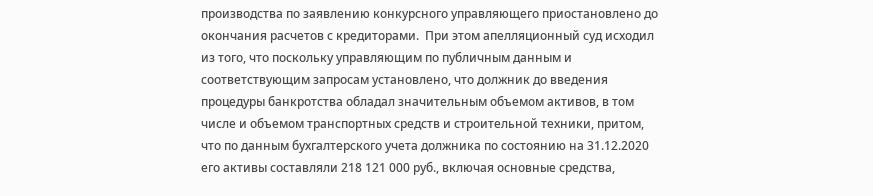производства по заявлению конкурсного управляющего приостановлено до окончания расчетов с кредиторами.  При этом апелляционный суд исходил из того, что поскольку управляющим по публичным данным и соответствующим запросам установлено, что должник до введения процедуры банкротства обладал значительным объемом активов, в том числе и объемом транспортных средств и строительной техники, притом, что по данным бухгалтерского учета должника по состоянию на 31.12.2020 его активы составляли 218 121 000 руб., включая основные средства,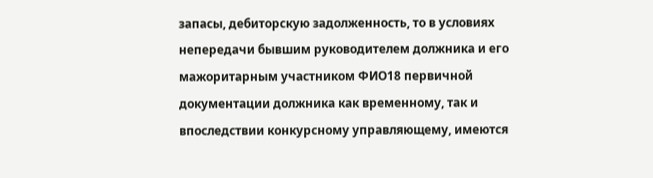запасы, дебиторскую задолженность, то в условиях непередачи бывшим руководителем должника и его мажоритарным участником ФИО18 первичной документации должника как временному, так и впоследствии конкурсному управляющему, имеются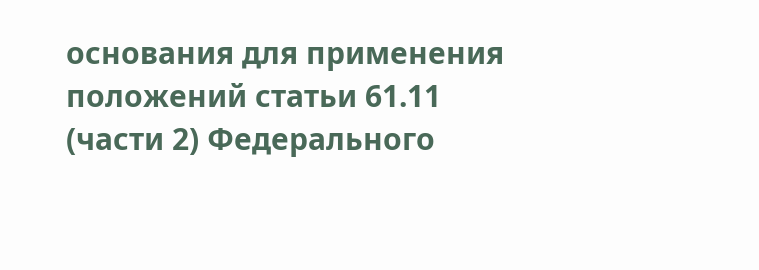основания для применения положений статьи 61.11 (части 2) Федерального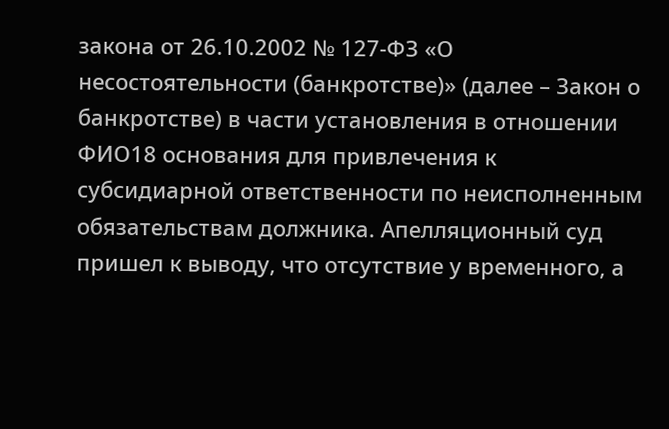закона от 26.10.2002 № 127-ФЗ «О несостоятельности (банкротстве)» (далее – Закон о банкротстве) в части установления в отношении ФИО18 основания для привлечения к субсидиарной ответственности по неисполненным обязательствам должника. Апелляционный суд пришел к выводу, что отсутствие у временного, а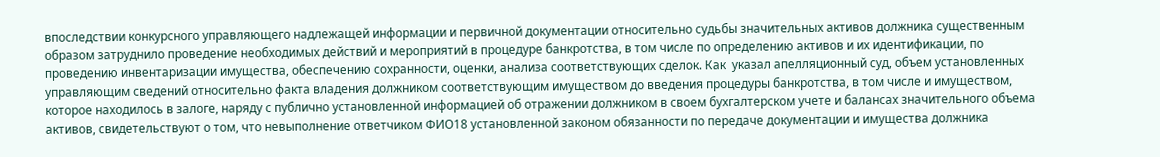впоследствии конкурсного управляющего надлежащей информации и первичной документации относительно судьбы значительных активов должника существенным образом затруднило проведение необходимых действий и мероприятий в процедуре банкротства, в том числе по определению активов и их идентификации, по проведению инвентаризации имущества, обеспечению сохранности, оценки, анализа соответствующих сделок. Как  указал апелляционный суд, объем установленных управляющим сведений относительно факта владения должником соответствующим имуществом до введения процедуры банкротства, в том числе и имуществом, которое находилось в залоге, наряду с публично установленной информацией об отражении должником в своем бухгалтерском учете и балансах значительного объема активов, свидетельствуют о том, что невыполнение ответчиком ФИО18 установленной законом обязанности по передаче документации и имущества должника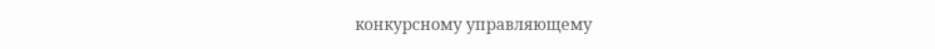конкурсному управляющему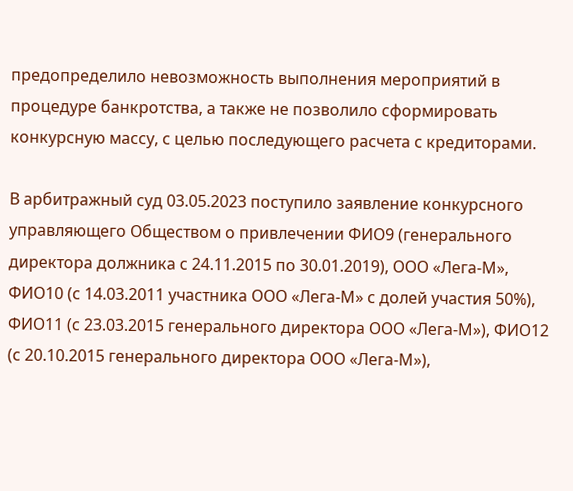предопределило невозможность выполнения мероприятий в процедуре банкротства, а также не позволило сформировать конкурсную массу, с целью последующего расчета с кредиторами.

В арбитражный суд 03.05.2023 поступило заявление конкурсного управляющего Обществом о привлечении ФИО9 (генерального директора должника с 24.11.2015 по 30.01.2019), ООО «Лега-М», ФИО10 (с 14.03.2011 участника ООО «Лега-М» с долей участия 50%), ФИО11 (с 23.03.2015 генерального директора ООО «Лега-М»), ФИО12 (с 20.10.2015 генерального директора ООО «Лега-М»),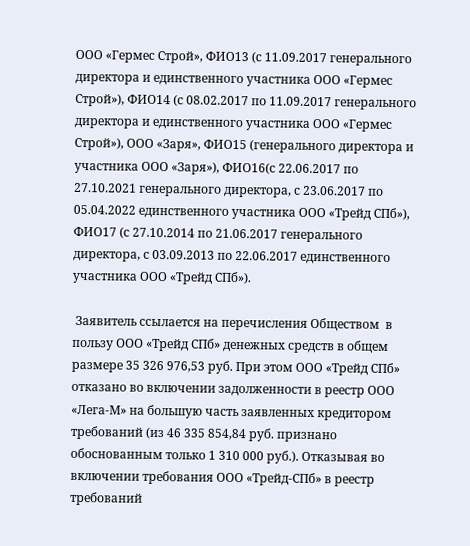ООО «Гермес Строй», ФИО13 (с 11.09.2017 генерального директора и единственного участника ООО «Гермес Строй»), ФИО14 (с 08.02.2017 по 11.09.2017 генерального директора и единственного участника ООО «Гермес Строй»), ООО «Заря», ФИО15 (генерального директора и участника ООО «Заря»), ФИО16(с 22.06.2017 по 27.10.2021 генерального директора, с 23.06.2017 по 05.04.2022 единственного участника ООО «Трейд СПб»), ФИО17 (с 27.10.2014 по 21.06.2017 генерального директора, с 03.09.2013 по 22.06.2017 единственного участника ООО «Трейд СПб»).

 Заявитель ссылается на перечисления Обществом  в пользу ООО «Трейд СПб» денежных средств в общем размере 35 326 976,53 руб. При этом ООО «Трейд СПб» отказано во включении задолженности в реестр ООО «Лега-М» на большую часть заявленных кредитором требований (из 46 335 854,84 руб. признано обоснованным только 1 310 000 руб.). Отказывая во включении требования ООО «Трейд-СПб» в реестр требований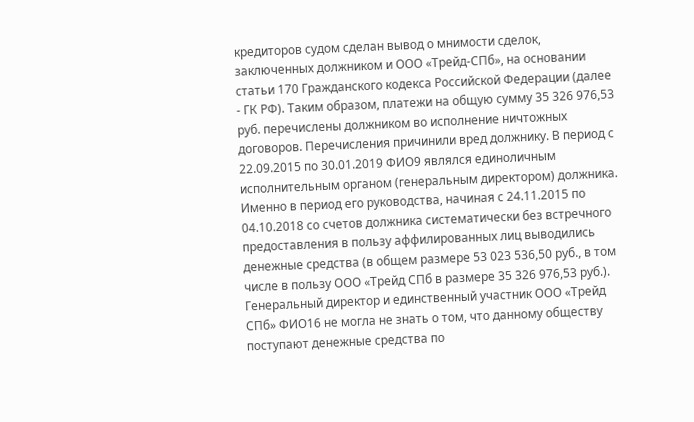кредиторов судом сделан вывод о мнимости сделок, заключенных должником и ООО «Трейд-СПб», на основании статьи 170 Гражданского кодекса Российской Федерации (далее - ГК РФ). Таким образом, платежи на общую сумму 35 326 976,53 руб. перечислены должником во исполнение ничтожных договоров. Перечисления причинили вред должнику. В период с 22.09.2015 по 30.01.2019 ФИО9 являлся единоличным исполнительным органом (генеральным директором) должника. Именно в период его руководства, начиная с 24.11.2015 по 04.10.2018 со счетов должника систематически без встречного предоставления в пользу аффилированных лиц выводились денежные средства (в общем размере 53 023 536,50 руб., в том числе в пользу ООО «Трейд СПб в размере 35 326 976,53 руб.). Генеральный директор и единственный участник ООО «Трейд СПб» ФИО16 не могла не знать о том, что данному обществу поступают денежные средства по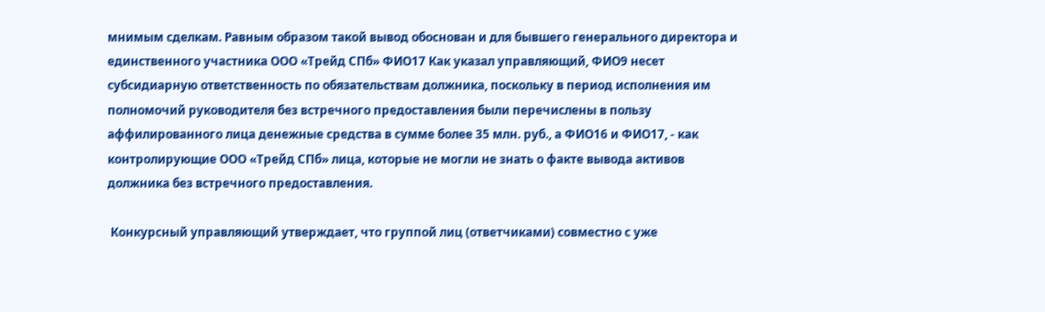мнимым сделкам. Равным образом такой вывод обоснован и для бывшего генерального директора и единственного участника ООО «Трейд СПб» ФИО17 Как указал управляющий, ФИО9 несет субсидиарную ответственность по обязательствам должника, поскольку в период исполнения им полномочий руководителя без встречного предоставления были перечислены в пользу аффилированного лица денежные средства в сумме более 35 млн. руб., а ФИО16 и ФИО17, - как контролирующие ООО «Трейд СПб» лица, которые не могли не знать о факте вывода активов должника без встречного предоставления.

 Конкурсный управляющий утверждает, что группой лиц (ответчиками) совместно с уже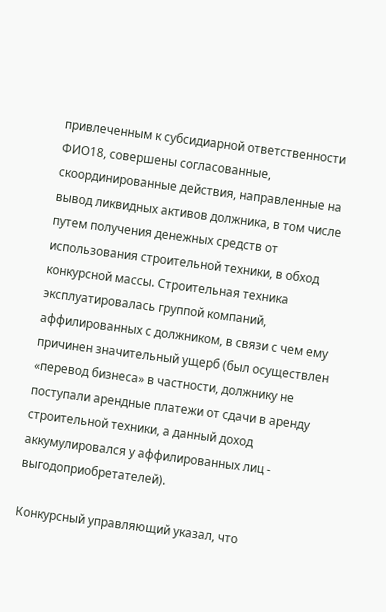привлеченным к субсидиарной ответственности ФИО18, совершены согласованные, скоординированные действия, направленные на вывод ликвидных активов должника, в том числе путем получения денежных средств от использования строительной техники, в обход конкурсной массы. Строительная техника эксплуатировалась группой компаний, аффилированных с должником, в связи с чем ему причинен значительный ущерб (был осуществлен «перевод бизнеса» в частности, должнику не поступали арендные платежи от сдачи в аренду строительной техники, а данный доход аккумулировался у аффилированных лиц - выгодоприобретателей).

Конкурсный управляющий указал, что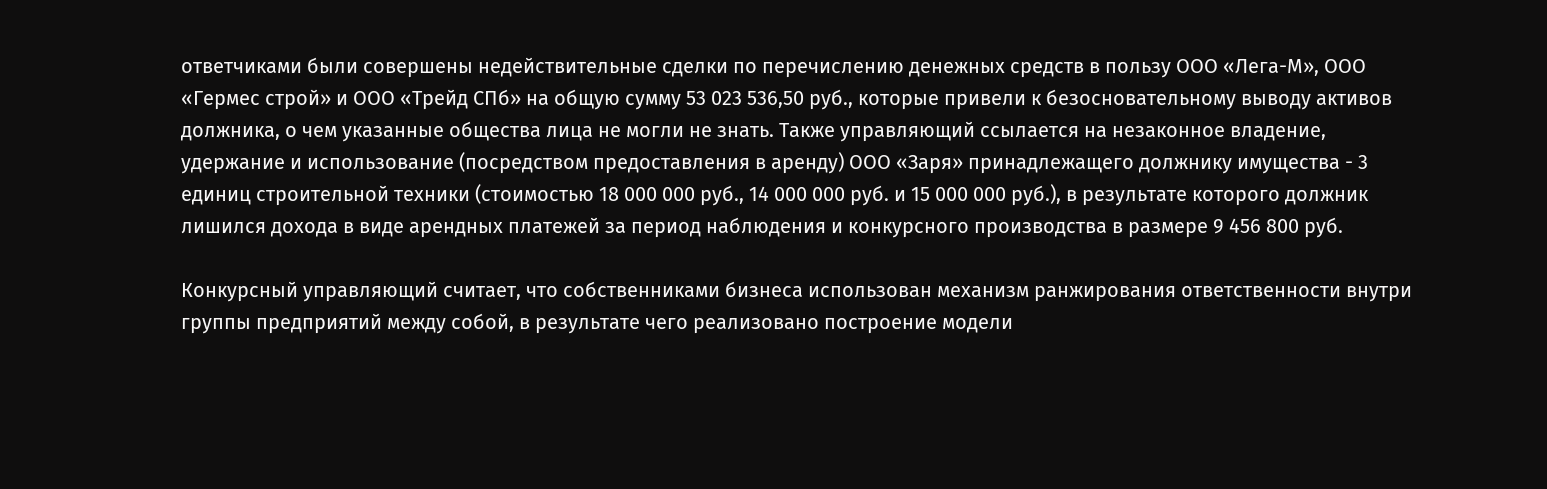ответчиками были совершены недействительные сделки по перечислению денежных средств в пользу ООО «Лега-М», ООО «Гермес строй» и ООО «Трейд СПб» на общую сумму 53 023 536,50 руб., которые привели к безосновательному выводу активов должника, о чем указанные общества лица не могли не знать. Также управляющий ссылается на незаконное владение, удержание и использование (посредством предоставления в аренду) ООО «Заря» принадлежащего должнику имущества - 3 единиц строительной техники (стоимостью 18 000 000 руб., 14 000 000 руб. и 15 000 000 руб.), в результате которого должник лишился дохода в виде арендных платежей за период наблюдения и конкурсного производства в размере 9 456 800 руб.

Конкурсный управляющий считает, что собственниками бизнеса использован механизм ранжирования ответственности внутри группы предприятий между собой, в результате чего реализовано построение модели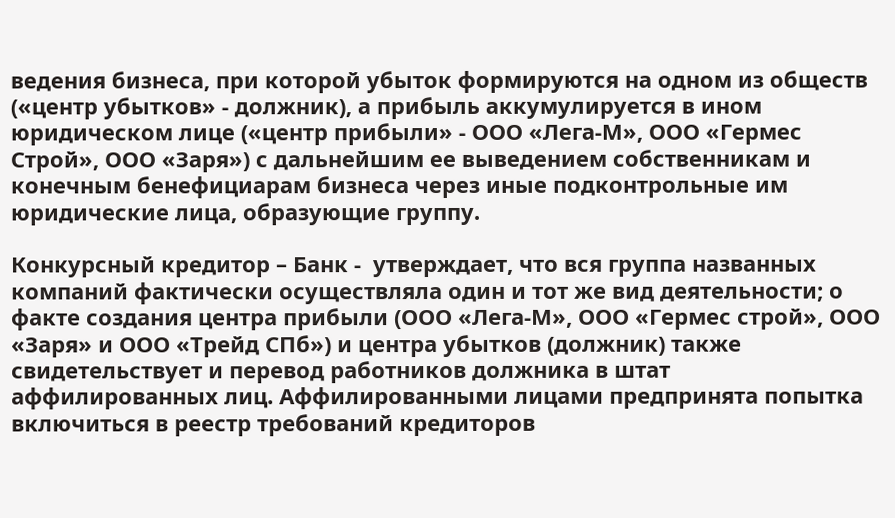ведения бизнеса, при которой убыток формируются на одном из обществ («центр убытков» - должник), а прибыль аккумулируется в ином юридическом лице («центр прибыли» - ООО «Лега-М», ООО «Гермес Строй», ООО «Заря») с дальнейшим ее выведением собственникам и конечным бенефициарам бизнеса через иные подконтрольные им юридические лица, образующие группу.

Конкурсный кредитор – Банк -  утверждает, что вся группа названных компаний фактически осуществляла один и тот же вид деятельности; о  факте создания центра прибыли (ООО «Лега-М», ООО «Гермес строй», ООО «Заря» и ООО «Трейд СПб») и центра убытков (должник) также свидетельствует и перевод работников должника в штат аффилированных лиц. Аффилированными лицами предпринята попытка включиться в реестр требований кредиторов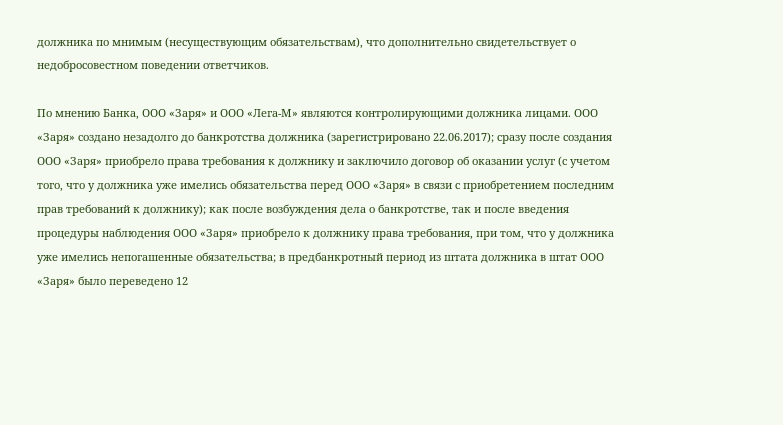должника по мнимым (несуществующим обязательствам), что дополнительно свидетельствует о недобросовестном поведении ответчиков.

По мнению Банка, ООО «Заря» и ООО «Лега-М» являются контролирующими должника лицами. ООО «Заря» создано незадолго до банкротства должника (зарегистрировано 22.06.2017); сразу после создания ООО «Заря» приобрело права требования к должнику и заключило договор об оказании услуг (с учетом того, что у должника уже имелись обязательства перед ООО «Заря» в связи с приобретением последним прав требований к должнику); как после возбуждения дела о банкротстве, так и после введения процедуры наблюдения ООО «Заря» приобрело к должнику права требования, при том, что у должника уже имелись непогашенные обязательства; в предбанкротный период из штата должника в штат ООО «Заря» было переведено 12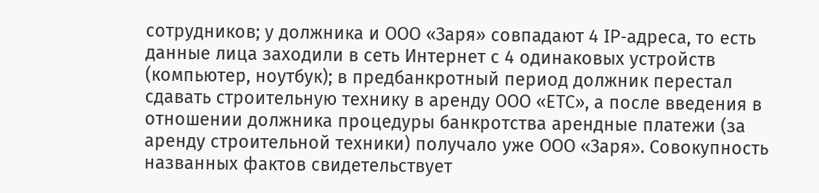сотрудников; у должника и ООО «Заря» совпадают 4 IP-адреса, то есть данные лица заходили в сеть Интернет с 4 одинаковых устройств (компьютер, ноутбук); в предбанкротный период должник перестал сдавать строительную технику в аренду ООО «ЕТС», а после введения в отношении должника процедуры банкротства арендные платежи (за аренду строительной техники) получало уже ООО «Заря». Совокупность названных фактов свидетельствует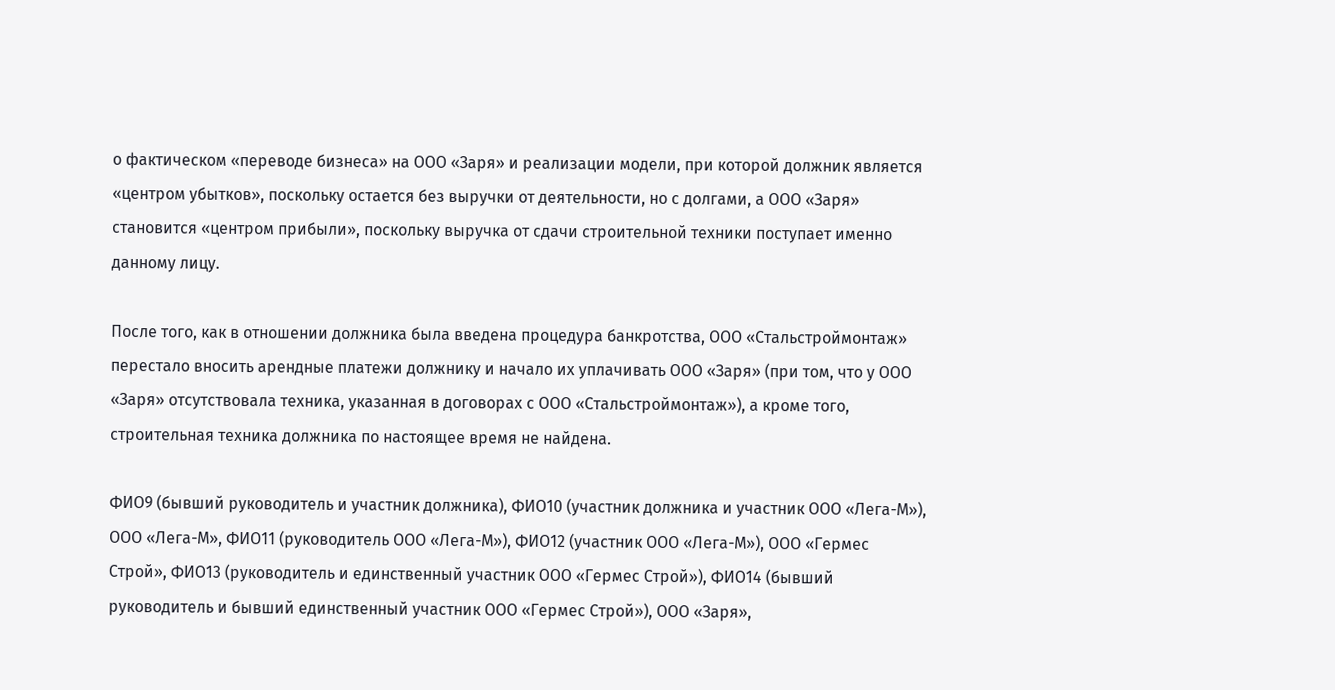о фактическом «переводе бизнеса» на ООО «Заря» и реализации модели, при которой должник является «центром убытков», поскольку остается без выручки от деятельности, но с долгами, а ООО «Заря» становится «центром прибыли», поскольку выручка от сдачи строительной техники поступает именно данному лицу.

После того, как в отношении должника была введена процедура банкротства, ООО «Стальстроймонтаж» перестало вносить арендные платежи должнику и начало их уплачивать ООО «Заря» (при том, что у ООО «Заря» отсутствовала техника, указанная в договорах с ООО «Стальстроймонтаж»), а кроме того, строительная техника должника по настоящее время не найдена.

ФИО9 (бывший руководитель и участник должника), ФИО10 (участник должника и участник ООО «Лега-М»), ООО «Лега-М», ФИО11 (руководитель ООО «Лега-М»), ФИО12 (участник ООО «Лега-М»), ООО «Гермес Строй», ФИО13 (руководитель и единственный участник ООО «Гермес Строй»), ФИО14 (бывший руководитель и бывший единственный участник ООО «Гермес Строй»), ООО «Заря»,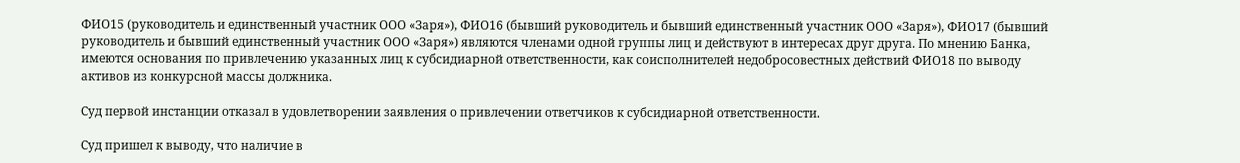ФИО15 (руководитель и единственный участник ООО «Заря»), ФИО16 (бывший руководитель и бывший единственный участник ООО «Заря»), ФИО17 (бывший руководитель и бывший единственный участник ООО «Заря») являются членами одной группы лиц и действуют в интересах друг друга. По мнению Банка, имеются основания по привлечению указанных лиц к субсидиарной ответственности, как соисполнителей недобросовестных действий ФИО18 по выводу активов из конкурсной массы должника.

Суд первой инстанции отказал в удовлетворении заявления о привлечении ответчиков к субсидиарной ответственности.

Суд пришел к выводу, что наличие в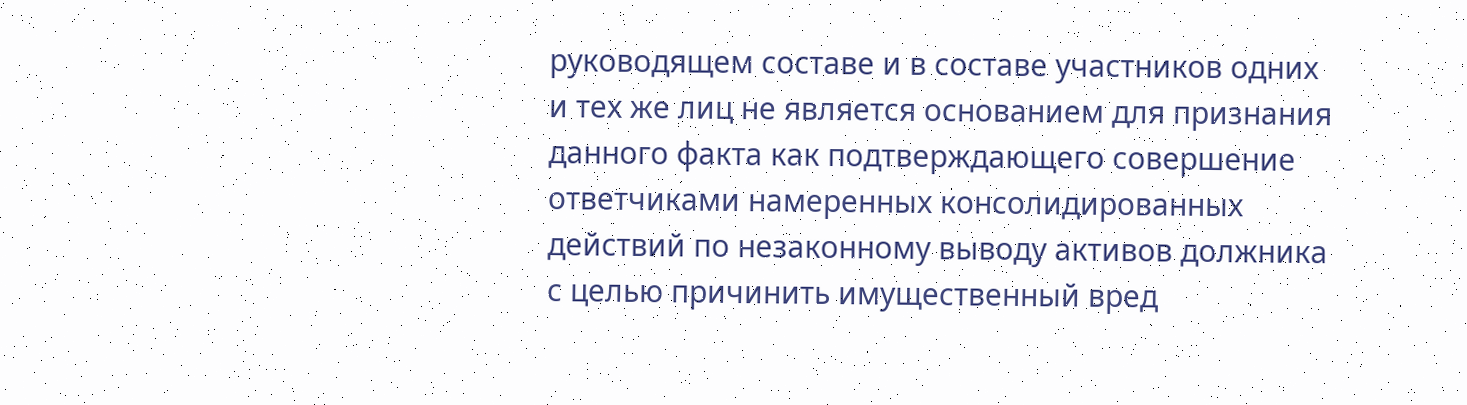руководящем составе и в составе участников одних и тех же лиц не является основанием для признания данного факта как подтверждающего совершение ответчиками намеренных консолидированных действий по незаконному выводу активов должника с целью причинить имущественный вред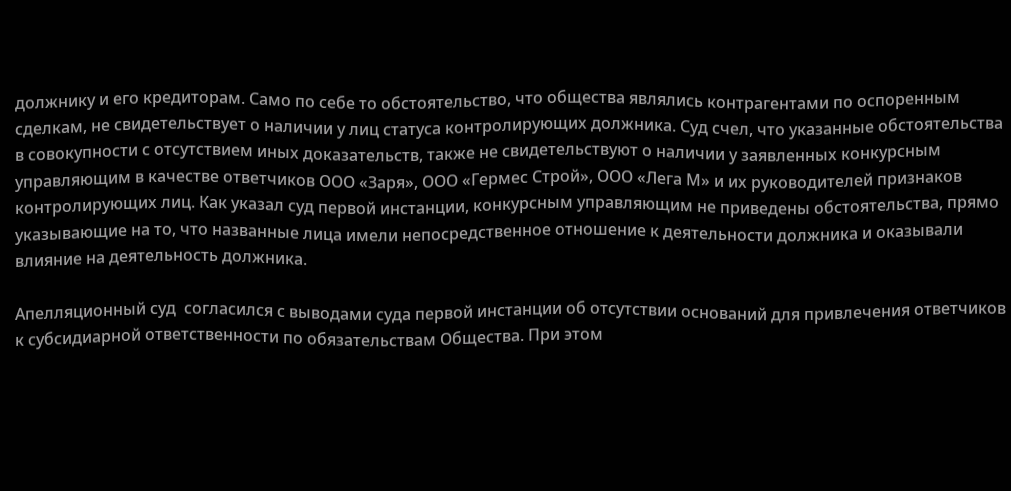должнику и его кредиторам. Само по себе то обстоятельство, что общества являлись контрагентами по оспоренным сделкам, не свидетельствует о наличии у лиц статуса контролирующих должника. Суд счел, что указанные обстоятельства в совокупности с отсутствием иных доказательств, также не свидетельствуют о наличии у заявленных конкурсным управляющим в качестве ответчиков ООО «Заря», ООО «Гермес Строй», ООО «Лега М» и их руководителей признаков контролирующих лиц. Как указал суд первой инстанции, конкурсным управляющим не приведены обстоятельства, прямо указывающие на то, что названные лица имели непосредственное отношение к деятельности должника и оказывали влияние на деятельность должника.

Апелляционный суд  согласился с выводами суда первой инстанции об отсутствии оснований для привлечения ответчиков к субсидиарной ответственности по обязательствам Общества. При этом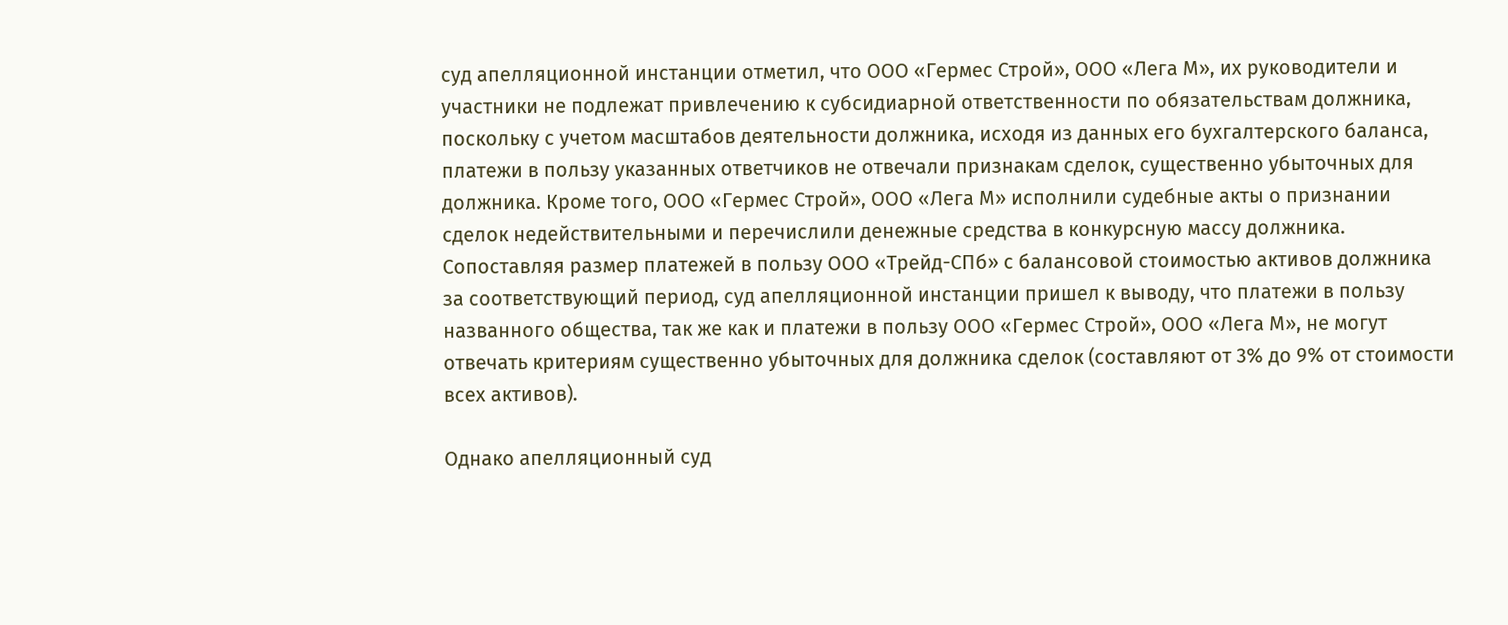суд апелляционной инстанции отметил, что ООО «Гермес Строй», ООО «Лега М», их руководители и участники не подлежат привлечению к субсидиарной ответственности по обязательствам должника, поскольку с учетом масштабов деятельности должника, исходя из данных его бухгалтерского баланса, платежи в пользу указанных ответчиков не отвечали признакам сделок, существенно убыточных для должника. Кроме того, ООО «Гермес Строй», ООО «Лега М» исполнили судебные акты о признании сделок недействительными и перечислили денежные средства в конкурсную массу должника. Сопоставляя размер платежей в пользу ООО «Трейд-СПб» с балансовой стоимостью активов должника за соответствующий период, суд апелляционной инстанции пришел к выводу, что платежи в пользу названного общества, так же как и платежи в пользу ООО «Гермес Строй», ООО «Лега М», не могут отвечать критериям существенно убыточных для должника сделок (составляют от 3% до 9% от стоимости всех активов).

Однако апелляционный суд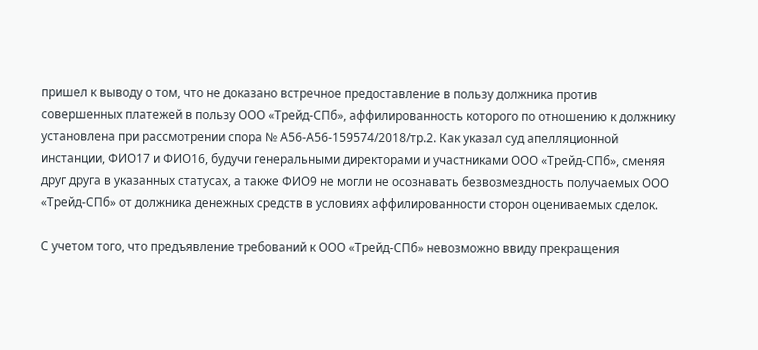пришел к выводу о том, что не доказано встречное предоставление в пользу должника против совершенных платежей в пользу ООО «Трейд-СПб», аффилированность которого по отношению к должнику установлена при рассмотрении спора № А56-А56-159574/2018/тр.2. Как указал суд апелляционной инстанции, ФИО17 и ФИО16, будучи генеральными директорами и участниками ООО «Трейд-СПб», сменяя друг друга в указанных статусах, а также ФИО9 не могли не осознавать безвозмездность получаемых ООО «Трейд-СПб» от должника денежных средств в условиях аффилированности сторон оцениваемых сделок.

С учетом того, что предъявление требований к ООО «Трейд-СПб» невозможно ввиду прекращения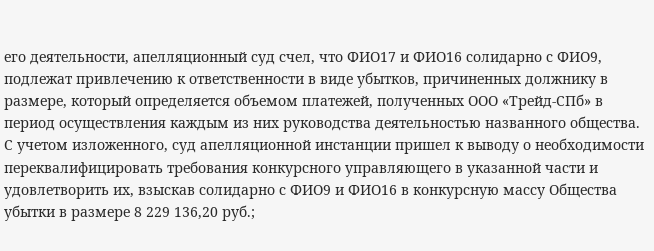его деятельности, апелляционный суд счел, что ФИО17 и ФИО16 солидарно с ФИО9, подлежат привлечению к ответственности в виде убытков, причиненных должнику в размере, который определяется объемом платежей, полученных ООО «Трейд-СПб» в период осуществления каждым из них руководства деятельностью названного общества. С учетом изложенного, суд апелляционной инстанции пришел к выводу о необходимости  переквалифицировать требования конкурсного управляющего в указанной части и удовлетворить их, взыскав солидарно с ФИО9 и ФИО16 в конкурсную массу Общества убытки в размере 8 229 136,20 руб.;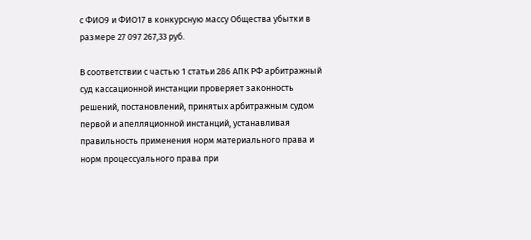с ФИО9 и ФИО17 в конкурсную массу Общества убытки в размере 27 097 267,33 руб.

В соответствии с частью 1 статьи 286 АПК РФ арбитражный суд кассационной инстанции проверяет законность решений, постановлений, принятых арбитражным судом первой и апелляционной инстанций, устанавливая правильность применения норм материального права и норм процессуального права при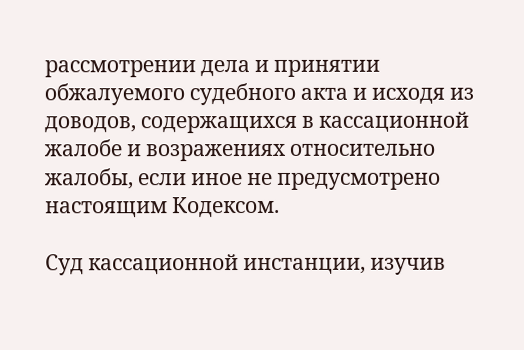рассмотрении дела и принятии обжалуемого судебного акта и исходя из доводов, содержащихся в кассационной жалобе и возражениях относительно жалобы, если иное не предусмотрено настоящим Кодексом.

Суд кассационной инстанции, изучив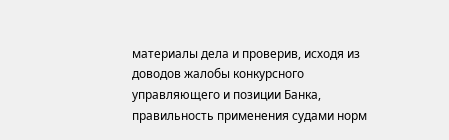материалы дела и проверив, исходя из доводов жалобы конкурсного управляющего и позиции Банка,  правильность применения судами норм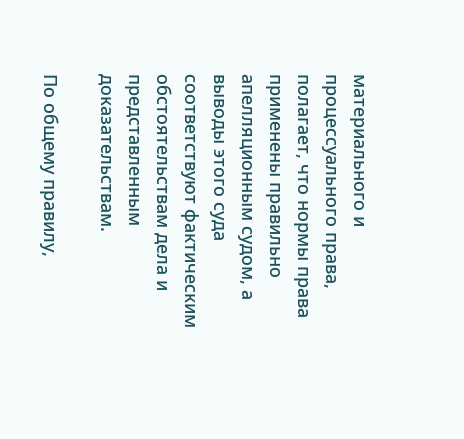материального и процессуального права, полагает, что нормы права применены правильно апелляционным судом, а выводы этого суда соответствуют фактическим обстоятельствам дела и представленным доказательствам.

По общему правилу,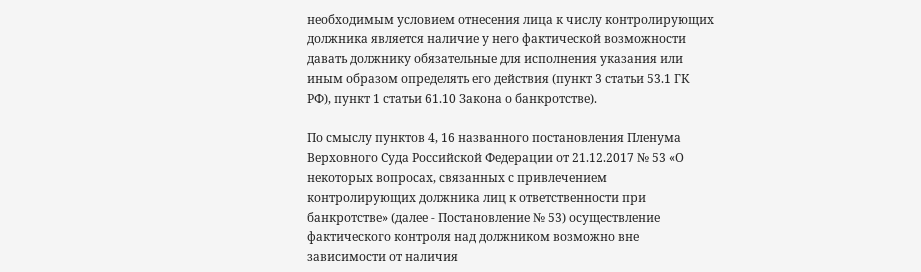необходимым условием отнесения лица к числу контролирующих должника является наличие у него фактической возможности давать должнику обязательные для исполнения указания или иным образом определять его действия (пункт 3 статьи 53.1 ГК РФ), пункт 1 статьи 61.10 Закона о банкротстве).

По смыслу пунктов 4, 16 названного постановления Пленума Верховного Суда Российской Федерации от 21.12.2017 № 53 «О некоторых вопросах, связанных с привлечением контролирующих должника лиц к ответственности при банкротстве» (далее - Постановление № 53) осуществление фактического контроля над должником возможно вне зависимости от наличия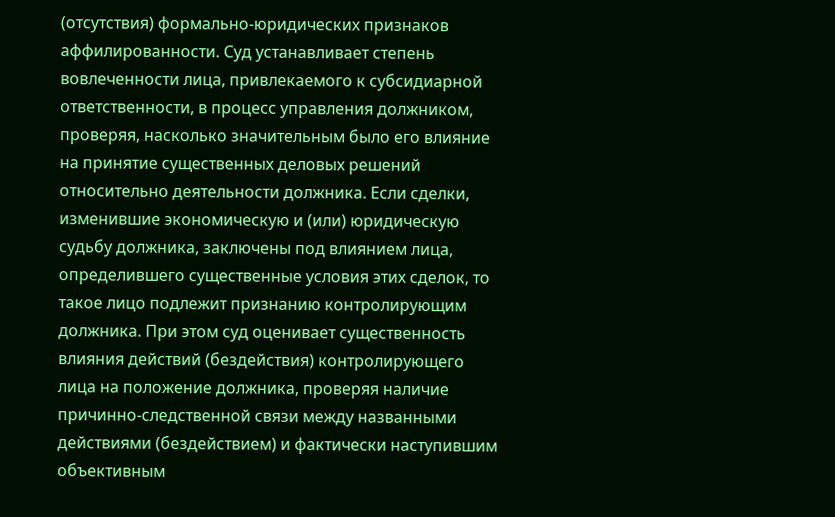(отсутствия) формально-юридических признаков аффилированности. Суд устанавливает степень вовлеченности лица, привлекаемого к субсидиарной ответственности, в процесс управления должником, проверяя, насколько значительным было его влияние на принятие существенных деловых решений относительно деятельности должника. Если сделки, изменившие экономическую и (или) юридическую судьбу должника, заключены под влиянием лица, определившего существенные условия этих сделок, то такое лицо подлежит признанию контролирующим должника. При этом суд оценивает существенность влияния действий (бездействия) контролирующего лица на положение должника, проверяя наличие причинно-следственной связи между названными действиями (бездействием) и фактически наступившим объективным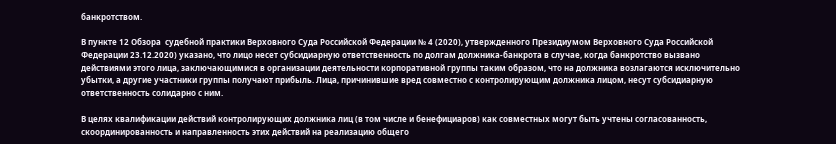банкротством.

В пункте 12 Обзора  судебной практики Верховного Суда Российской Федерации № 4 (2020), утвержденного Президиумом Верховного Суда Российской Федерации 23.12.2020) указано, что лицо несет субсидиарную ответственность по долгам должника-банкрота в случае, когда банкротство вызвано действиями этого лица, заключающимися в организации деятельности корпоративной группы таким образом, что на должника возлагаются исключительно убытки, а другие участники группы получают прибыль. Лица, причинившие вред совместно с контролирующим должника лицом, несут субсидиарную ответственность солидарно с ним.

В целях квалификации действий контролирующих должника лиц (в том числе и бенефициаров) как совместных могут быть учтены согласованность, скоординированность и направленность этих действий на реализацию общего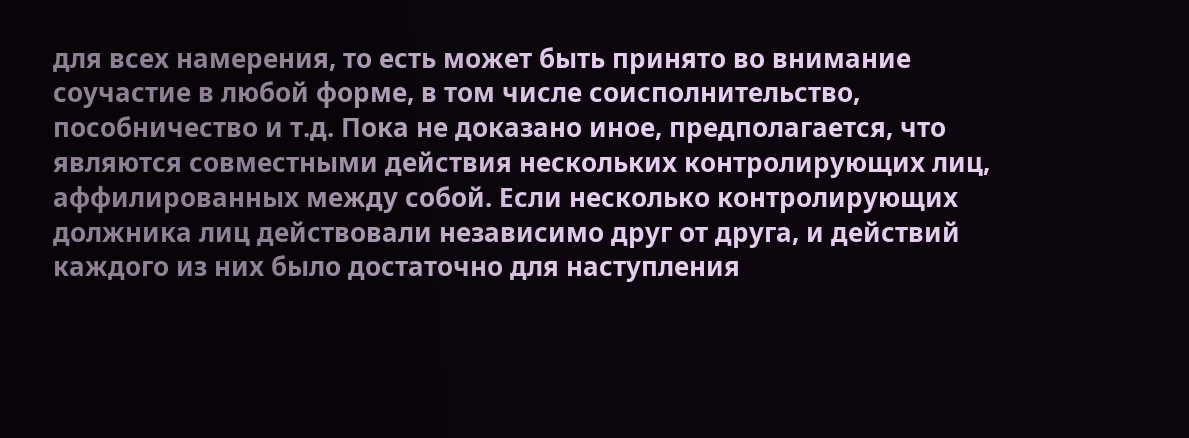для всех намерения, то есть может быть принято во внимание соучастие в любой форме, в том числе соисполнительство, пособничество и т.д. Пока не доказано иное, предполагается, что являются совместными действия нескольких контролирующих лиц, аффилированных между собой. Если несколько контролирующих должника лиц действовали независимо друг от друга, и действий каждого из них было достаточно для наступления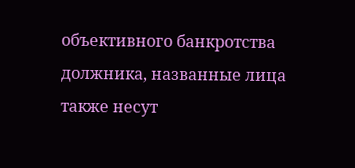объективного банкротства должника, названные лица также несут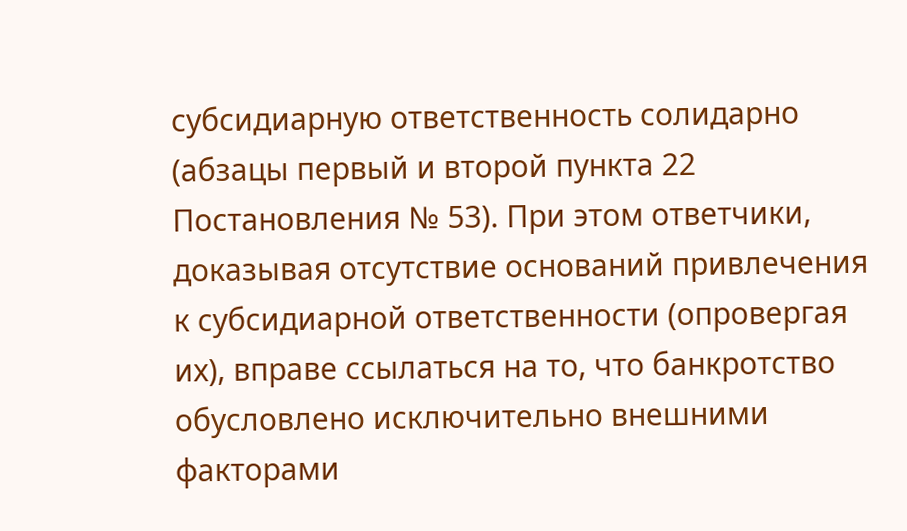субсидиарную ответственность солидарно (абзацы первый и второй пункта 22 Постановления № 53). При этом ответчики, доказывая отсутствие оснований привлечения к субсидиарной ответственности (опровергая их), вправе ссылаться на то, что банкротство обусловлено исключительно внешними факторами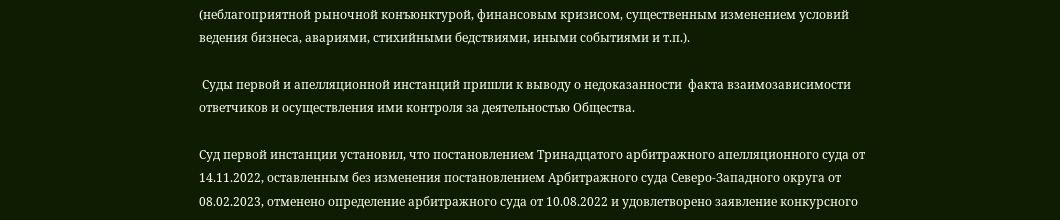(неблагоприятной рыночной конъюнктурой, финансовым кризисом, существенным изменением условий ведения бизнеса, авариями, стихийными бедствиями, иными событиями и т.п.).

 Суды первой и апелляционной инстанций пришли к выводу о недоказанности  факта взаимозависимости ответчиков и осуществления ими контроля за деятельностью Общества.

Суд первой инстанции установил, что постановлением Тринадцатого арбитражного апелляционного суда от 14.11.2022, оставленным без изменения постановлением Арбитражного суда Северо-Западного округа от 08.02.2023, отменено определение арбитражного суда от 10.08.2022 и удовлетворено заявление конкурсного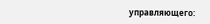управляющего: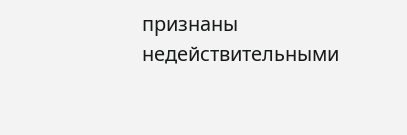признаны недействительными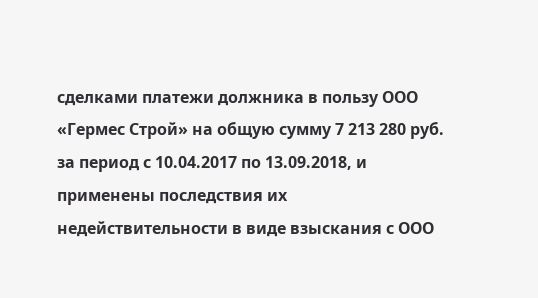сделками платежи должника в пользу ООО «Гермес Строй» на общую сумму 7 213 280 руб. за период с 10.04.2017 по 13.09.2018, и применены последствия их недействительности в виде взыскания с ООО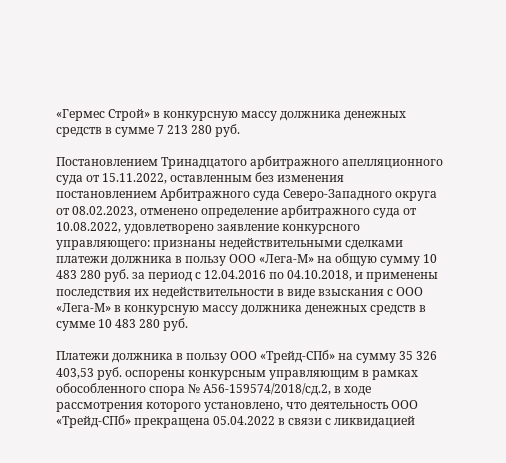«Гермес Строй» в конкурсную массу должника денежных средств в сумме 7 213 280 руб.

Постановлением Тринадцатого арбитражного апелляционного суда от 15.11.2022, оставленным без изменения постановлением Арбитражного суда Северо-Западного округа от 08.02.2023, отменено определение арбитражного суда от 10.08.2022, удовлетворено заявление конкурсного управляющего: признаны недействительными сделками платежи должника в пользу ООО «Лега-М» на общую сумму 10 483 280 руб. за период с 12.04.2016 по 04.10.2018, и применены последствия их недействительности в виде взыскания с ООО «Лега-М» в конкурсную массу должника денежных средств в сумме 10 483 280 руб.

Платежи должника в пользу ООО «Трейд-СПб» на сумму 35 326 403,53 руб. оспорены конкурсным управляющим в рамках обособленного спора № А56-159574/2018/сд.2, в ходе рассмотрения которого установлено, что деятельность ООО «Трейд-СПб» прекращена 05.04.2022 в связи с ликвидацией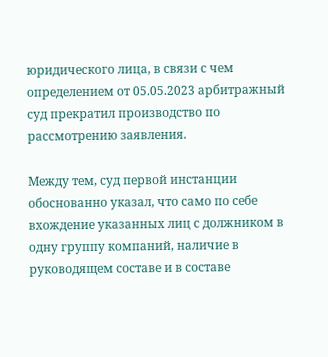юридического лица, в связи с чем определением от 05.05.2023 арбитражный суд прекратил производство по рассмотрению заявления.

Между тем, суд первой инстанции обоснованно указал, что само по себе вхождение указанных лиц с должником в одну группу компаний, наличие в руководящем составе и в составе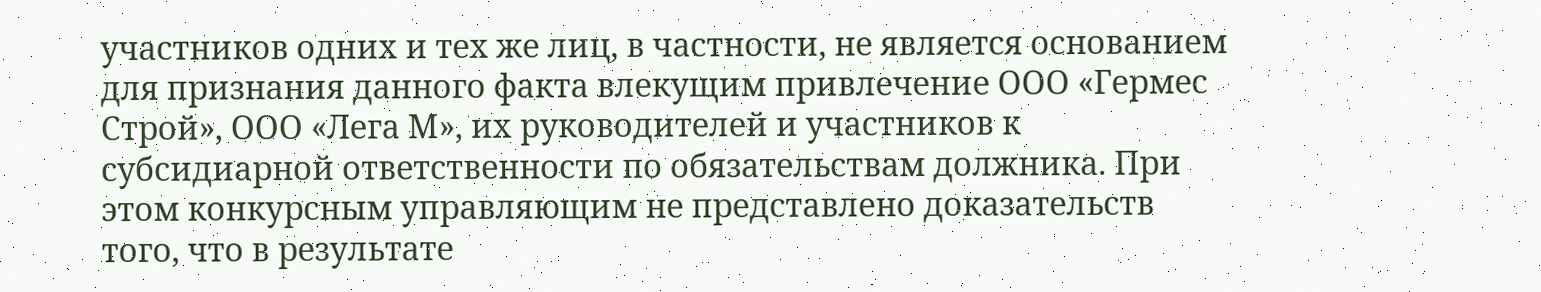участников одних и тех же лиц, в частности, не является основанием для признания данного факта влекущим привлечение ООО «Гермес Строй», ООО «Лега М», их руководителей и участников к субсидиарной ответственности по обязательствам должника. При этом конкурсным управляющим не представлено доказательств того, что в результате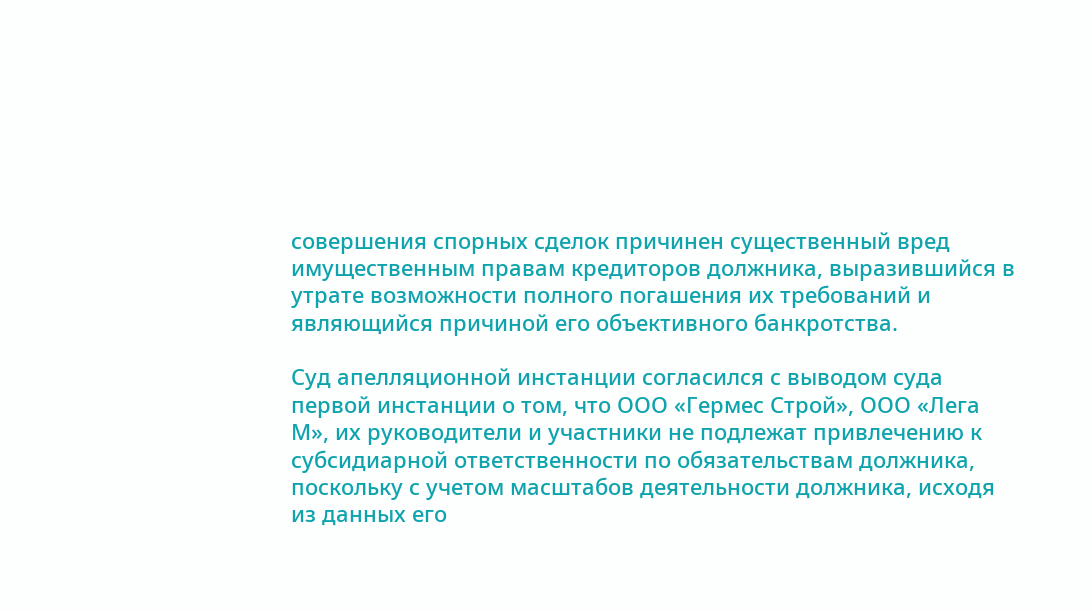совершения спорных сделок причинен существенный вред имущественным правам кредиторов должника, выразившийся в утрате возможности полного погашения их требований и являющийся причиной его объективного банкротства.

Суд апелляционной инстанции согласился с выводом суда первой инстанции о том, что ООО «Гермес Строй», ООО «Лега М», их руководители и участники не подлежат привлечению к субсидиарной ответственности по обязательствам должника, поскольку с учетом масштабов деятельности должника, исходя из данных его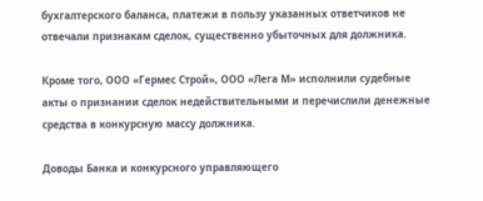бухгалтерского баланса, платежи в пользу указанных ответчиков не отвечали признакам сделок, существенно убыточных для должника.

Кроме того, ООО «Гермес Строй», ООО «Лега М» исполнили судебные акты о признании сделок недействительными и перечислили денежные средства в конкурсную массу должника.

Доводы Банка и конкурсного управляющего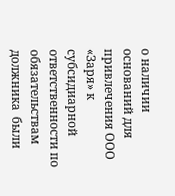о наличии оснований для привлечения ООО «Заря» к субсидиарной ответственности по обязательствам должника  были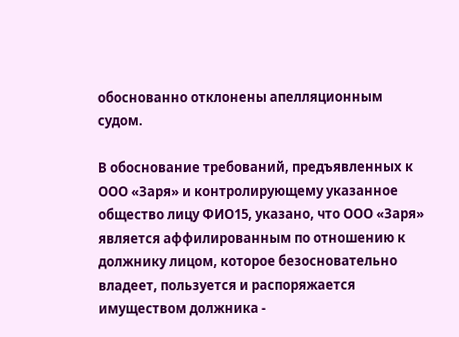обоснованно отклонены апелляционным судом.

В обоснование требований, предъявленных к ООО «Заря» и контролирующему указанное общество лицу ФИО15, указано, что ООО «Заря» является аффилированным по отношению к должнику лицом, которое безосновательно владеет, пользуется и распоряжается имуществом должника -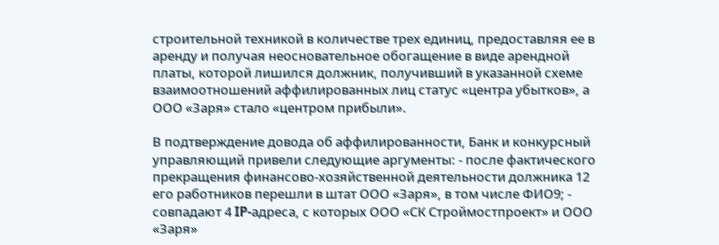строительной техникой в количестве трех единиц, предоставляя ее в аренду и получая неосновательное обогащение в виде арендной платы, которой лишился должник, получивший в указанной схеме взаимоотношений аффилированных лиц статус «центра убытков», а ООО «Заря» стало «центром прибыли».

В подтверждение довода об аффилированности, Банк и конкурсный управляющий привели следующие аргументы: - после фактического прекращения финансово-хозяйственной деятельности должника 12 его работников перешли в штат ООО «Заря», в том числе ФИО9; - совпадают 4 IP-адреса, с которых ООО «СК Строймостпроект» и ООО «Заря»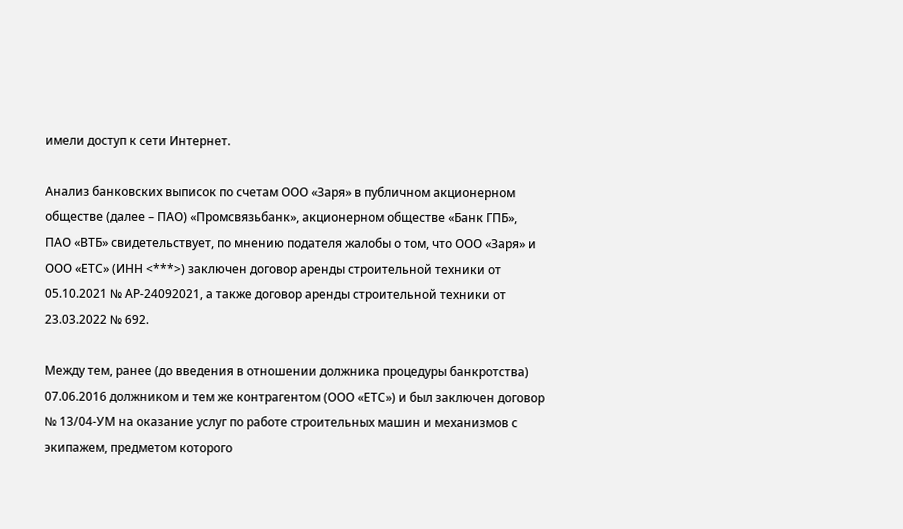имели доступ к сети Интернет.

Анализ банковских выписок по счетам ООО «Заря» в публичном акционерном обществе (далее – ПАО) «Промсвязьбанк», акционерном обществе «Банк ГПБ», ПАО «ВТБ» свидетельствует, по мнению подателя жалобы о том, что ООО «Заря» и ООО «ЕТС» (ИНН <***>) заключен договор аренды строительной техники от 05.10.2021 № АР-24092021, а также договор аренды строительной техники от 23.03.2022 № 692.

Между тем, ранее (до введения в отношении должника процедуры банкротства) 07.06.2016 должником и тем же контрагентом (ООО «ЕТС») и был заключен договор № 13/04-УМ на оказание услуг по работе строительных машин и механизмов с экипажем, предметом которого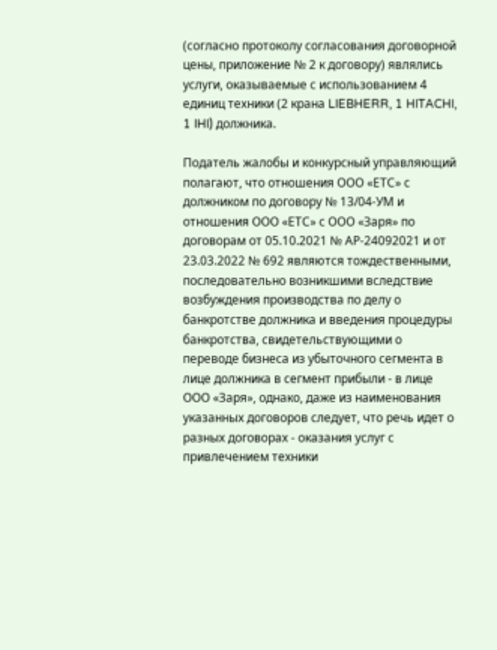(согласно протоколу согласования договорной цены, приложение № 2 к договору) являлись услуги, оказываемые с использованием 4 единиц техники (2 крана LIEBHERR, 1 HITACHI, 1 IHI) должника.

Податель жалобы и конкурсный управляющий полагают, что отношения ООО «ЕТС» с должником по договору № 13/04-УМ и отношения ООО «ЕТС» с ООО «Заря» по договорам от 05.10.2021 № АР-24092021 и от 23.03.2022 № 692 являются тождественными, последовательно возникшими вследствие возбуждения производства по делу о банкротстве должника и введения процедуры банкротства, свидетельствующими о переводе бизнеса из убыточного сегмента в лице должника в сегмент прибыли - в лице ООО «Заря», однако, даже из наименования указанных договоров следует, что речь идет о разных договорах - оказания услуг с привлечением техники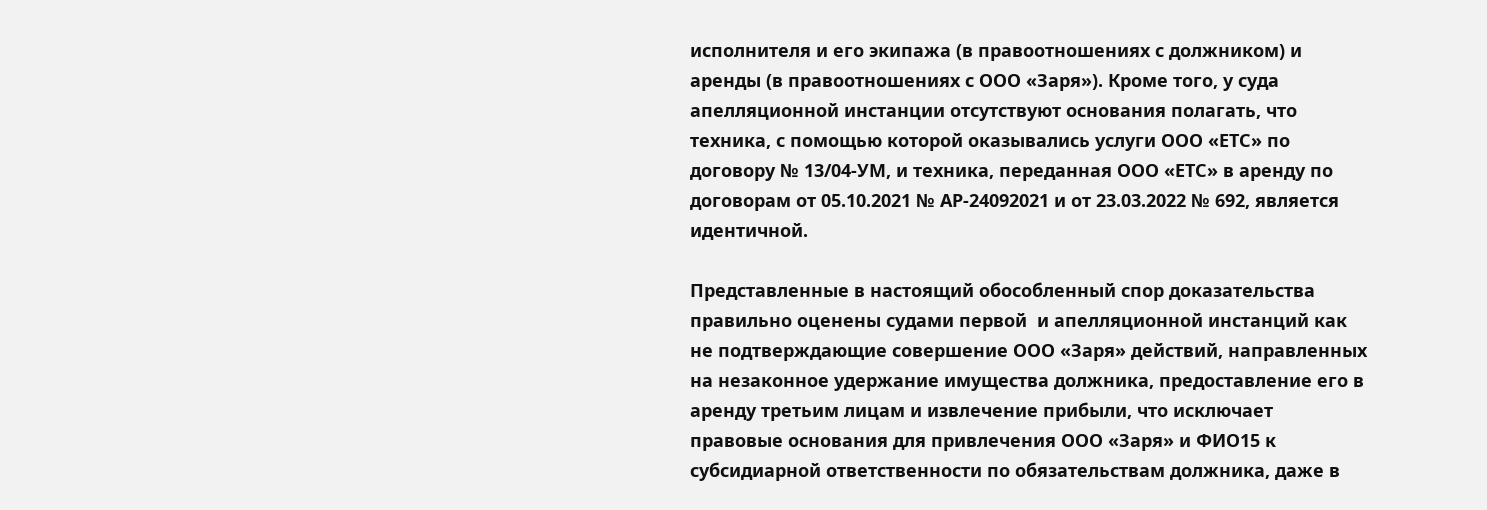исполнителя и его экипажа (в правоотношениях с должником) и аренды (в правоотношениях с ООО «Заря»). Кроме того, у суда апелляционной инстанции отсутствуют основания полагать, что техника, с помощью которой оказывались услуги ООО «ЕТС» по договору № 13/04-УМ, и техника, переданная ООО «ЕТС» в аренду по договорам от 05.10.2021 № АР-24092021 и от 23.03.2022 № 692, является идентичной.

Представленные в настоящий обособленный спор доказательства правильно оценены судами первой  и апелляционной инстанций как не подтверждающие совершение ООО «Заря» действий, направленных на незаконное удержание имущества должника, предоставление его в аренду третьим лицам и извлечение прибыли, что исключает правовые основания для привлечения ООО «Заря» и ФИО15 к субсидиарной ответственности по обязательствам должника, даже в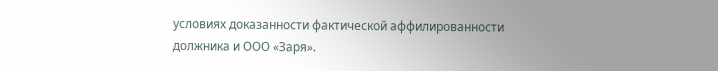условиях доказанности фактической аффилированности должника и ООО «Заря».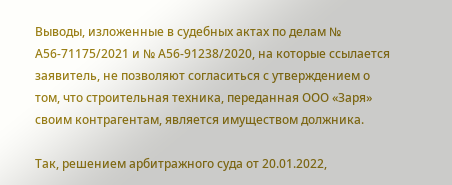Выводы, изложенные в судебных актах по делам № А56-71175/2021 и № А56-91238/2020, на которые ссылается заявитель, не позволяют согласиться с утверждением о том, что строительная техника, переданная ООО «Заря» своим контрагентам, является имуществом должника.

Так, решением арбитражного суда от 20.01.2022,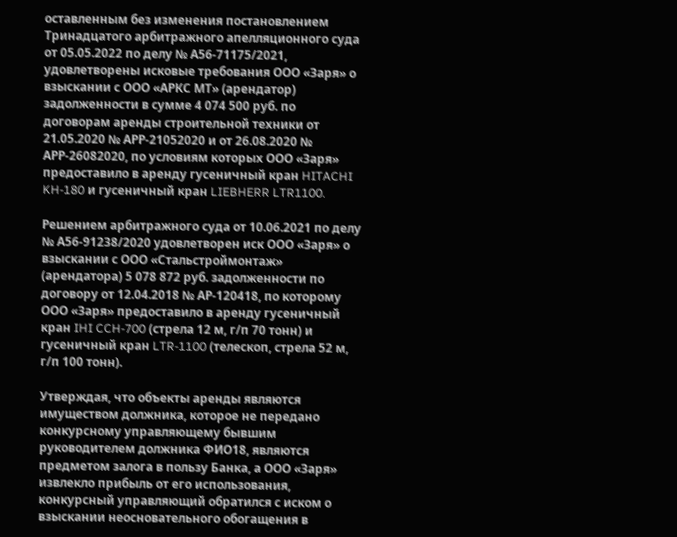оставленным без изменения постановлением Тринадцатого арбитражного апелляционного суда от 05.05.2022 по делу № А56-71175/2021, удовлетворены исковые требования ООО «Заря» о взыскании с ООО «АРКС МТ» (арендатор) задолженности в сумме 4 074 500 руб. по договорам аренды строительной техники от 21.05.2020 № АРР-21052020 и от 26.08.2020 № АРР-26082020, по условиям которых ООО «Заря» предоставило в аренду гусеничный кран HITACHI KH-180 и гусеничный кран LIEBHERR LTR1100.

Решением арбитражного суда от 10.06.2021 по делу № А56-91238/2020 удовлетворен иск ООО «Заря» о взыскании с ООО «Стальстроймонтаж» (арендатора) 5 078 872 руб. задолженности по договору от 12.04.2018 № АР-120418, по которому ООО «Заря» предоставило в аренду гусеничный кран IHI CCH-700 (стрела 12 м, г/п 70 тонн) и гусеничный кран LTR-1100 (телескоп, стрела 52 м, г/п 100 тонн).

Утверждая, что объекты аренды являются имуществом должника, которое не передано конкурсному управляющему бывшим руководителем должника ФИО18, являются предметом залога в пользу Банка, а ООО «Заря» извлекло прибыль от его использования, конкурсный управляющий обратился с иском о взыскании неосновательного обогащения в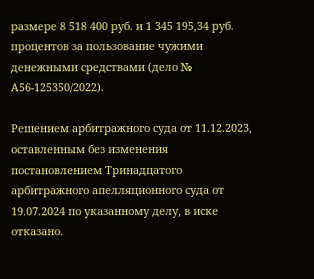размере 8 518 400 руб. и 1 345 195,34 руб. процентов за пользование чужими денежными средствами (дело № А56-125350/2022).

Решением арбитражного суда от 11.12.2023, оставленным без изменения постановлением Тринадцатого арбитражного апелляционного суда от 19.07.2024 по указанному делу, в иске отказано.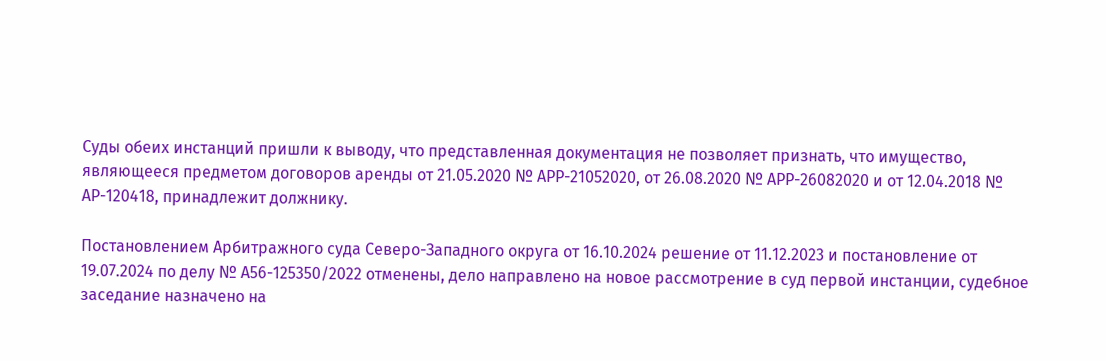Суды обеих инстанций пришли к выводу, что представленная документация не позволяет признать, что имущество, являющееся предметом договоров аренды от 21.05.2020 № АРР-21052020, от 26.08.2020 № АРР-26082020 и от 12.04.2018 № АР-120418, принадлежит должнику.

Постановлением Арбитражного суда Северо-Западного округа от 16.10.2024 решение от 11.12.2023 и постановление от 19.07.2024 по делу № А56-125350/2022 отменены, дело направлено на новое рассмотрение в суд первой инстанции, судебное заседание назначено на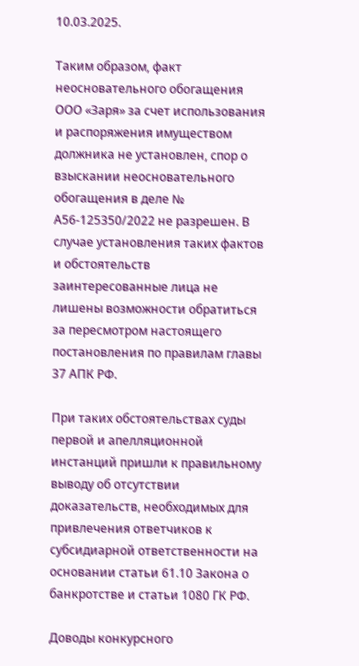10.03.2025.

Таким образом, факт неосновательного обогащения ООО «Заря» за счет использования и распоряжения имуществом должника не установлен, спор о взыскании неосновательного обогащения в деле № А56-125350/2022 не разрешен. В случае установления таких фактов и обстоятельств заинтересованные лица не лишены возможности обратиться за пересмотром настоящего постановления по правилам главы 37 АПК РФ.

При таких обстоятельствах суды первой и апелляционной инстанций пришли к правильному выводу об отсутствии доказательств, необходимых для привлечения ответчиков к субсидиарной ответственности на основании статьи 61.10 Закона о банкротстве и статьи 1080 ГК РФ.

Доводы конкурсного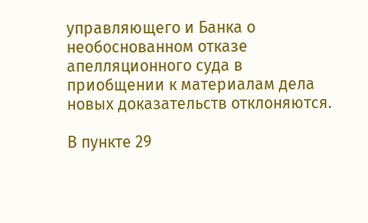управляющего и Банка о необоснованном отказе апелляционного суда в приобщении к материалам дела новых доказательств отклоняются.

В пункте 29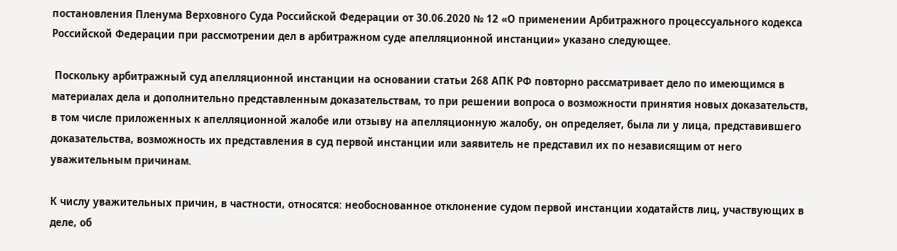постановления Пленума Верховного Суда Российской Федерации от 30.06.2020 № 12 «О применении Арбитражного процессуального кодекса Российской Федерации при рассмотрении дел в арбитражном суде апелляционной инстанции» указано следующее.

 Поскольку арбитражный суд апелляционной инстанции на основании статьи 268 АПК РФ повторно рассматривает дело по имеющимся в материалах дела и дополнительно представленным доказательствам, то при решении вопроса о возможности принятия новых доказательств, в том числе приложенных к апелляционной жалобе или отзыву на апелляционную жалобу, он определяет, была ли у лица, представившего доказательства, возможность их представления в суд первой инстанции или заявитель не представил их по независящим от него уважительным причинам.

К числу уважительных причин, в частности, относятся: необоснованное отклонение судом первой инстанции ходатайств лиц, участвующих в деле, об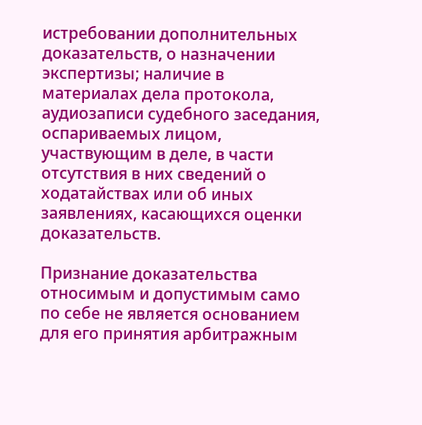истребовании дополнительных доказательств, о назначении экспертизы; наличие в материалах дела протокола, аудиозаписи судебного заседания, оспариваемых лицом, участвующим в деле, в части отсутствия в них сведений о ходатайствах или об иных заявлениях, касающихся оценки доказательств.

Признание доказательства относимым и допустимым само по себе не является основанием для его принятия арбитражным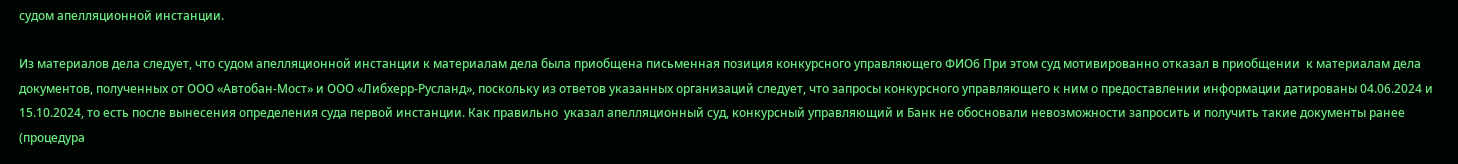судом апелляционной инстанции.

Из материалов дела следует, что судом апелляционной инстанции к материалам дела была приобщена письменная позиция конкурсного управляющего ФИО6 При этом суд мотивированно отказал в приобщении  к материалам дела документов, полученных от ООО «Автобан-Мост» и ООО «Либхерр-Русланд», поскольку из ответов указанных организаций следует, что запросы конкурсного управляющего к ним о предоставлении информации датированы 04.06.2024 и 15.10.2024, то есть после вынесения определения суда первой инстанции. Как правильно  указал апелляционный суд, конкурсный управляющий и Банк не обосновали невозможности запросить и получить такие документы ранее (процедура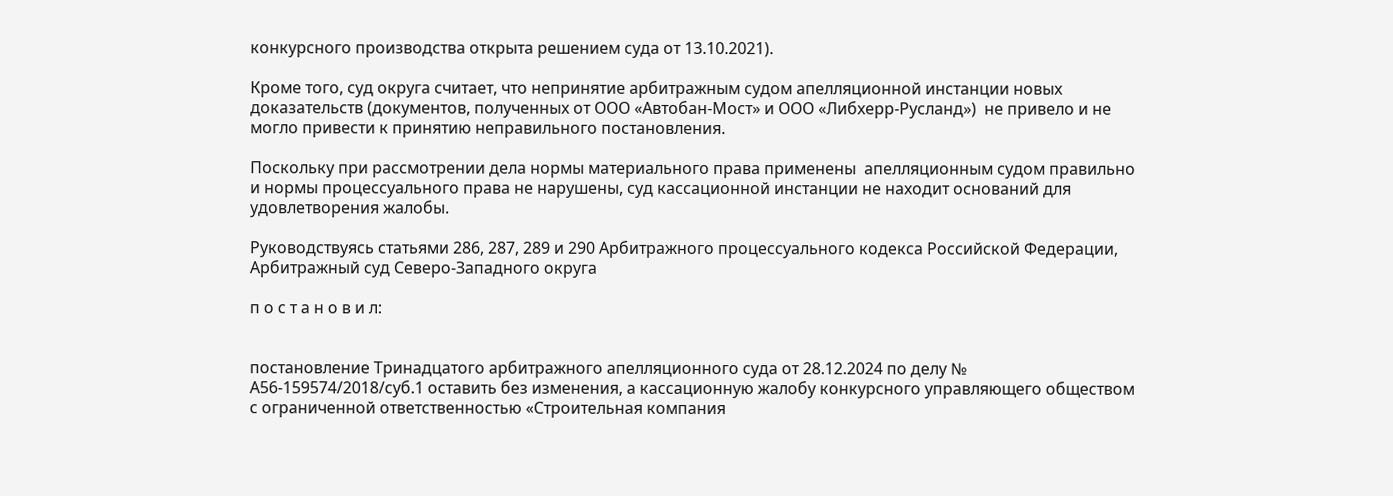конкурсного производства открыта решением суда от 13.10.2021).

Кроме того, суд округа считает, что непринятие арбитражным судом апелляционной инстанции новых доказательств (документов, полученных от ООО «Автобан-Мост» и ООО «Либхерр-Русланд»)  не привело и не могло привести к принятию неправильного постановления.

Поскольку при рассмотрении дела нормы материального права применены  апелляционным судом правильно и нормы процессуального права не нарушены, суд кассационной инстанции не находит оснований для удовлетворения жалобы.

Руководствуясь статьями 286, 287, 289 и 290 Арбитражного процессуального кодекса Российской Федерации, Арбитражный суд Северо-Западного округа

п о с т а н о в и л:


постановление Тринадцатого арбитражного апелляционного суда от 28.12.2024 по делу № А56-159574/2018/суб.1 оставить без изменения, а кассационную жалобу конкурсного управляющего обществом с ограниченной ответственностью «Строительная компания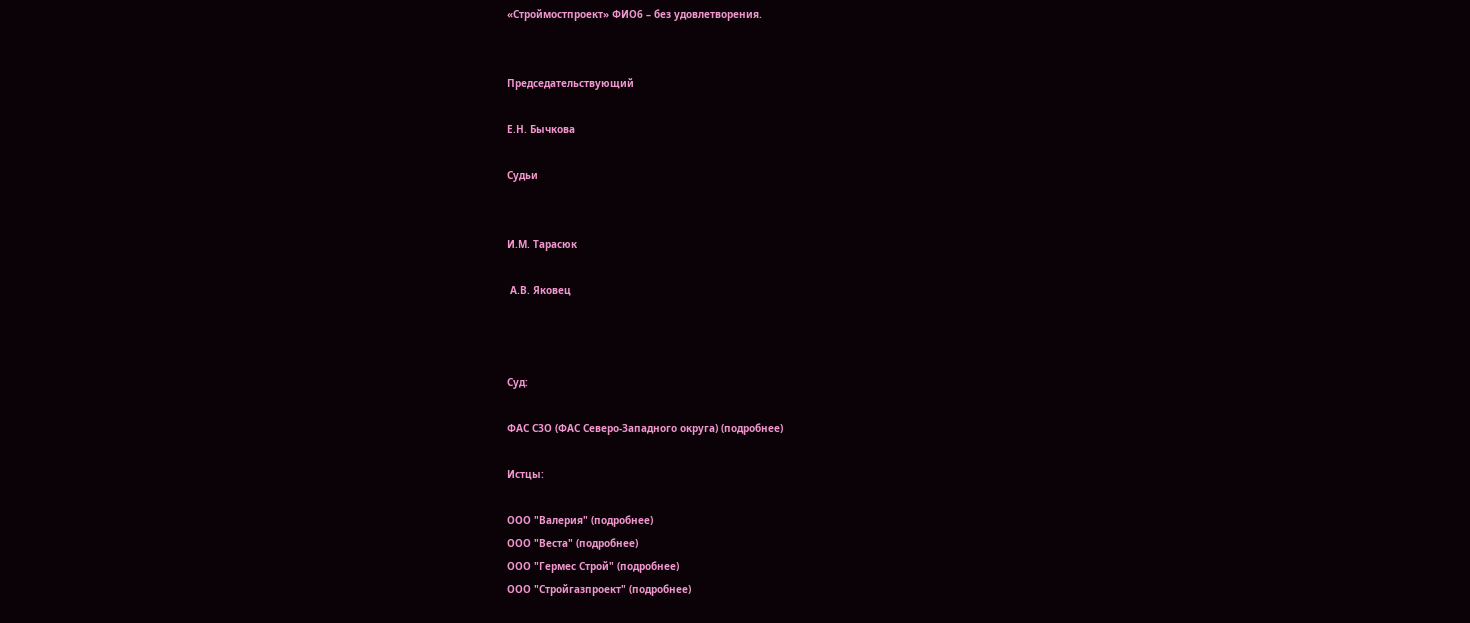«Строймостпроект» ФИО6 – без удовлетворения.


Председательствующий

Е.Н. Бычкова

Судьи


И.М. Тарасюк

 А.В. Яковец



Суд:

ФАС СЗО (ФАС Северо-Западного округа) (подробнее)

Истцы:

ООО "Валерия" (подробнее)
ООО "Веста" (подробнее)
ООО "Гермес Строй" (подробнее)
ООО "Стройгазпроект" (подробнее)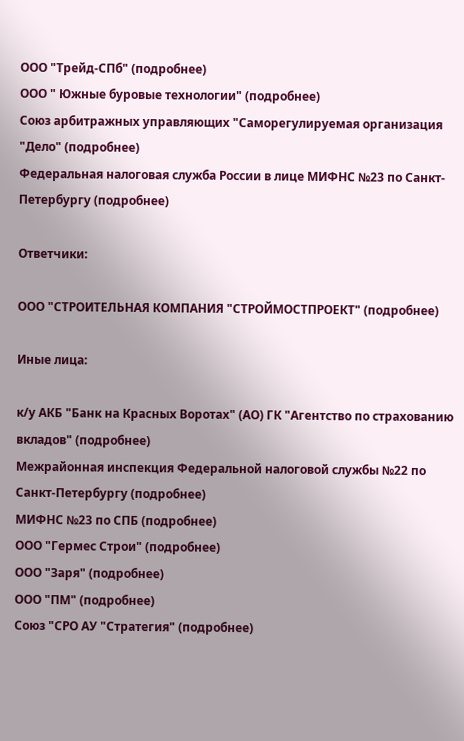ООО "Трейд-СПб" (подробнее)
ООО " Южные буровые технологии" (подробнее)
Союз арбитражных управляющих "Саморегулируемая организация "Дело" (подробнее)
Федеральная налоговая служба России в лице МИФНС №23 по Санкт-Петербургу (подробнее)

Ответчики:

ООО "СТРОИТЕЛЬНАЯ КОМПАНИЯ "СТРОЙМОСТПРОЕКТ" (подробнее)

Иные лица:

к/у АКБ "Банк на Красных Воротах" (АО) ГК "Агентство по страхованию вкладов" (подробнее)
Межрайонная инспекция Федеральной налоговой службы №22 по Санкт-Петербургу (подробнее)
МИФНС №23 по СПБ (подробнее)
ООО "Гермес Строи" (подробнее)
ООО "Заря" (подробнее)
ООО "ПМ" (подробнее)
Союз "СРО АУ "Стратегия" (подробнее)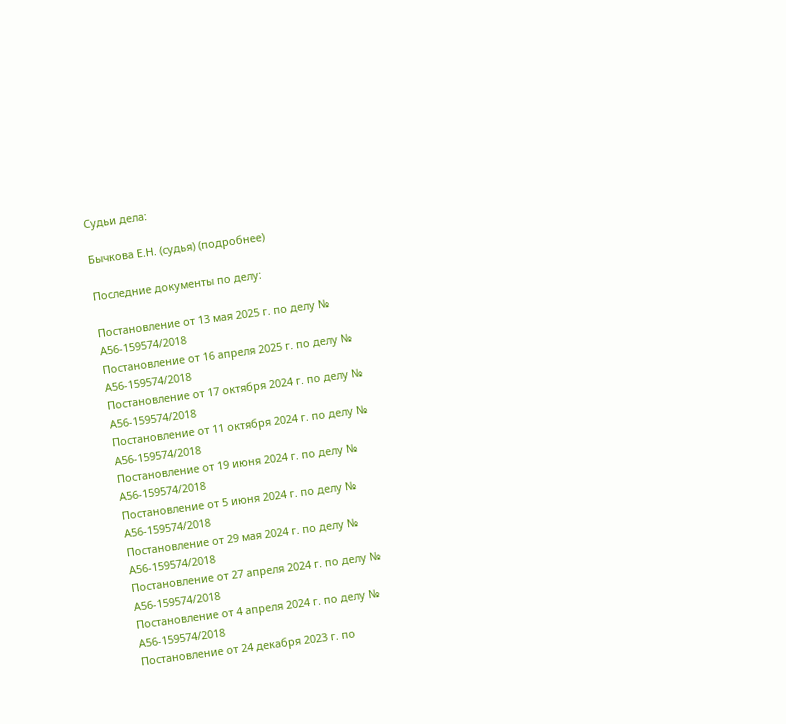Судьи дела:

Бычкова Е.Н. (судья) (подробнее)

Последние документы по делу:

Постановление от 13 мая 2025 г. по делу № А56-159574/2018
Постановление от 16 апреля 2025 г. по делу № А56-159574/2018
Постановление от 17 октября 2024 г. по делу № А56-159574/2018
Постановление от 11 октября 2024 г. по делу № А56-159574/2018
Постановление от 19 июня 2024 г. по делу № А56-159574/2018
Постановление от 5 июня 2024 г. по делу № А56-159574/2018
Постановление от 29 мая 2024 г. по делу № А56-159574/2018
Постановление от 27 апреля 2024 г. по делу № А56-159574/2018
Постановление от 4 апреля 2024 г. по делу № А56-159574/2018
Постановление от 24 декабря 2023 г. по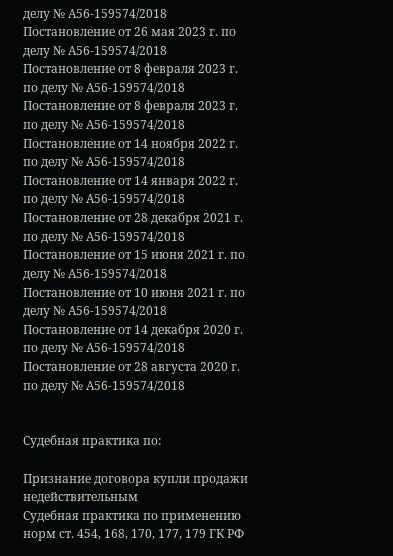делу № А56-159574/2018
Постановление от 26 мая 2023 г. по делу № А56-159574/2018
Постановление от 8 февраля 2023 г. по делу № А56-159574/2018
Постановление от 8 февраля 2023 г. по делу № А56-159574/2018
Постановление от 14 ноября 2022 г. по делу № А56-159574/2018
Постановление от 14 января 2022 г. по делу № А56-159574/2018
Постановление от 28 декабря 2021 г. по делу № А56-159574/2018
Постановление от 15 июня 2021 г. по делу № А56-159574/2018
Постановление от 10 июня 2021 г. по делу № А56-159574/2018
Постановление от 14 декабря 2020 г. по делу № А56-159574/2018
Постановление от 28 августа 2020 г. по делу № А56-159574/2018


Судебная практика по:

Признание договора купли продажи недействительным
Судебная практика по применению норм ст. 454, 168, 170, 177, 179 ГК РФ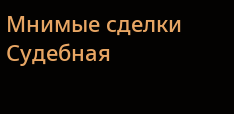Мнимые сделки
Судебная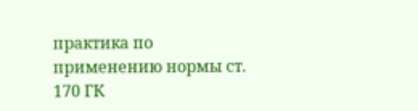практика по применению нормы ст. 170 ГК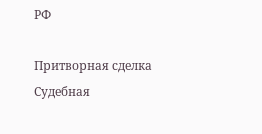РФ

Притворная сделка
Судебная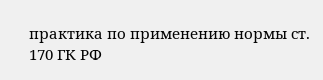практика по применению нормы ст. 170 ГК РФ